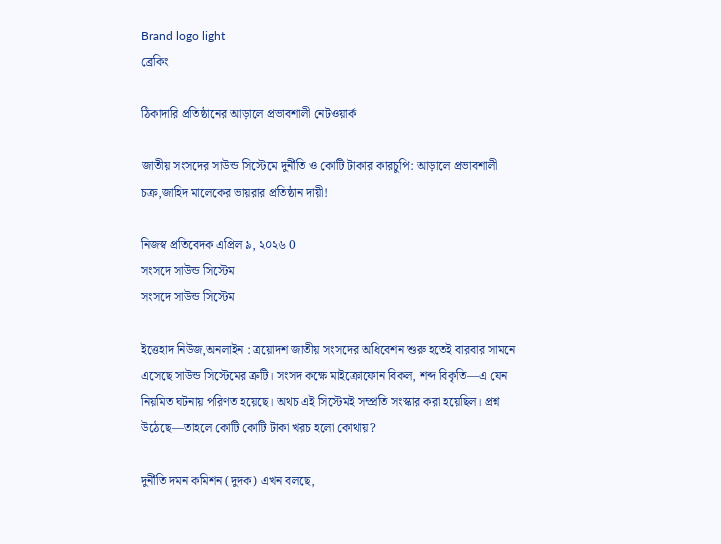Brand logo light
ব্রেকিং

ঠিকাদারি প্রতিষ্ঠানের আড়ালে প্রভাবশালী নেটওয়ার্ক

জাতীয় সংসদের সাউন্ড সিস্টেমে দুর্নীতি ও কোটি টাকার কারচুপি: আড়ালে প্রভাবশালী চক্র,জাহিদ মালেকের ভায়রার প্রতিষ্ঠান দায়ী!

নিজস্ব প্রতিবেদক এপ্রিল ৯, ২০২৬ 0
সংসদে সাউন্ড সিস্টেম
সংসদে সাউন্ড সিস্টেম

ইত্তেহাদ নিউজ,অনলাইন : ত্রয়োদশ জাতীয় সংসদের অধিবেশন শুরু হতেই বারবার সামনে এসেছে সাউন্ড সিস্টেমের ত্রুটি। সংসদ কক্ষে মাইক্রোফোন বিকল, শব্দ বিকৃতি—এ যেন নিয়মিত ঘটনায় পরিণত হয়েছে। অথচ এই সিস্টেমই সম্প্রতি সংস্কার করা হয়েছিল। প্রশ্ন উঠেছে—তাহলে কোটি কোটি টাকা খরচ হলো কোথায়?

দুর্নীতি দমন কমিশন (দুদক) এখন বলছে,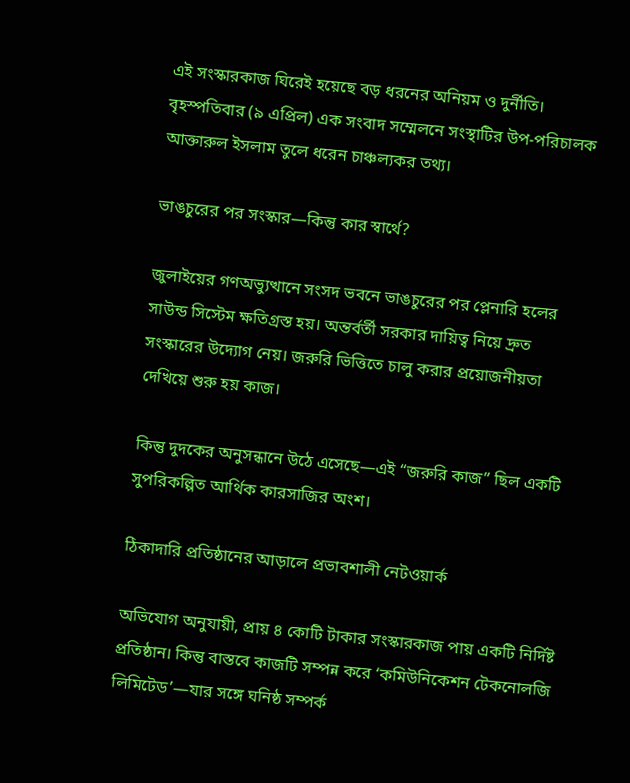এই সংস্কারকাজ ঘিরেই হয়েছে বড় ধরনের অনিয়ম ও দুর্নীতি। বৃহস্পতিবার (৯ এপ্রিল) এক সংবাদ সম্মেলনে সংস্থাটির উপ-পরিচালক আক্তারুল ইসলাম তুলে ধরেন চাঞ্চল্যকর তথ্য।

ভাঙচুরের পর সংস্কার—কিন্তু কার স্বার্থে?

জুলাইয়ের গণঅভ্যুত্থানে সংসদ ভবনে ভাঙচুরের পর প্লেনারি হলের সাউন্ড সিস্টেম ক্ষতিগ্রস্ত হয়। অন্তর্বর্তী সরকার দায়িত্ব নিয়ে দ্রুত সংস্কারের উদ্যোগ নেয়। জরুরি ভিত্তিতে চালু করার প্রয়োজনীয়তা দেখিয়ে শুরু হয় কাজ।

কিন্তু দুদকের অনুসন্ধানে উঠে এসেছে—এই “জরুরি কাজ” ছিল একটি সুপরিকল্পিত আর্থিক কারসাজির অংশ।

ঠিকাদারি প্রতিষ্ঠানের আড়ালে প্রভাবশালী নেটওয়ার্ক

অভিযোগ অনুযায়ী, প্রায় ৪ কোটি টাকার সংস্কারকাজ পায় একটি নির্দিষ্ট প্রতিষ্ঠান। কিন্তু বাস্তবে কাজটি সম্পন্ন করে ‘কমিউনিকেশন টেকনোলজি লিমিটেড’—যার সঙ্গে ঘনিষ্ঠ সম্পর্ক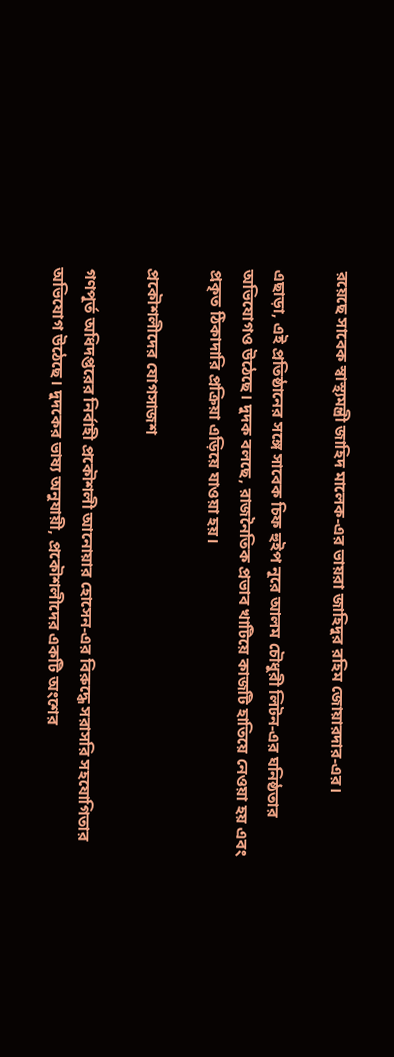রয়েছে সাবেক স্বাস্থ্যমন্ত্রী জাহিদ মালেক-এর ভায়রা জাহিদুর রহিম জোয়ারদার-এর।

এছাড়া, এই প্রতিষ্ঠানের সঙ্গে সাবেক চিফ হুইপ নূরে আলম চৌধুরী লিটন-এর ঘনিষ্ঠতার অভিযোগও উঠেছে। দুদক বলছে, রাজনৈতিক প্রভাব খাটিয়ে কাজটি হাতিয়ে নেওয়া হয় এবং প্রকৃত ঠিকাদারি প্রক্রিয়া এড়িয়ে যাওয়া হয়।

প্রকৌশলীদের যোগসাজশ

গণপূর্ত অধিদপ্তরের নির্বাহী প্রকৌশলী আনোয়ার হোসেন-এর বিরুদ্ধে সরাসরি সহযোগিতার অভিযোগ উঠেছে। দুদকের ভাষ্য অনুযায়ী, প্রকৌশলীদের একটি অংশের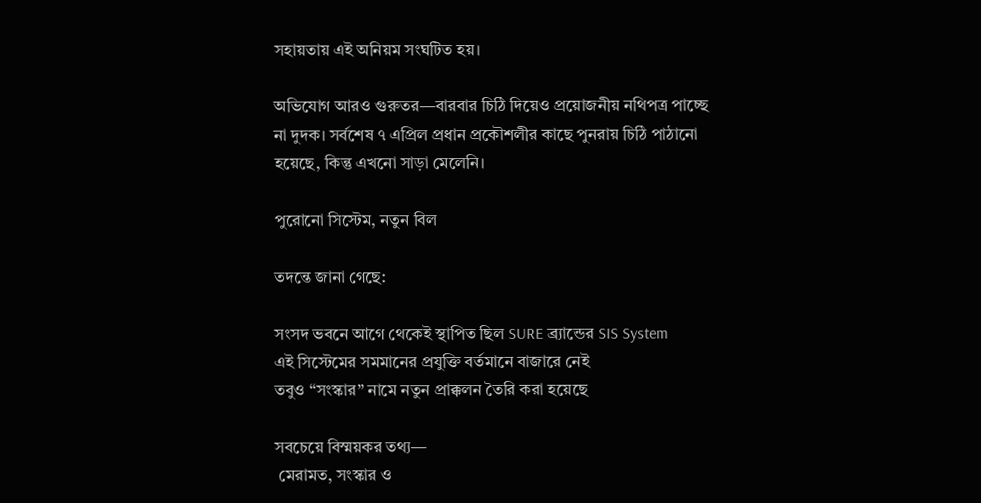সহায়তায় এই অনিয়ম সংঘটিত হয়।

অভিযোগ আরও গুরুতর—বারবার চিঠি দিয়েও প্রয়োজনীয় নথিপত্র পাচ্ছে না দুদক। সর্বশেষ ৭ এপ্রিল প্রধান প্রকৌশলীর কাছে পুনরায় চিঠি পাঠানো হয়েছে, কিন্তু এখনো সাড়া মেলেনি।

পুরোনো সিস্টেম, নতুন বিল

তদন্তে জানা গেছে:

সংসদ ভবনে আগে থেকেই স্থাপিত ছিল SURE ব্র্যান্ডের SIS System
এই সিস্টেমের সমমানের প্রযুক্তি বর্তমানে বাজারে নেই
তবুও “সংস্কার” নামে নতুন প্রাক্কলন তৈরি করা হয়েছে

সবচেয়ে বিস্ময়কর তথ্য—
 মেরামত, সংস্কার ও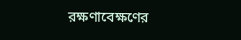রক্ষণাবেক্ষণের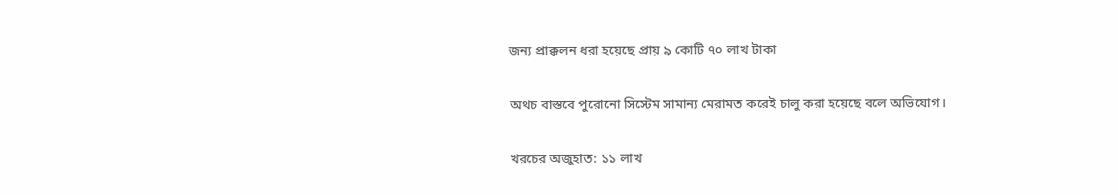জন্য প্রাক্কলন ধরা হয়েছে প্রায় ৯ কোটি ৭০ লাখ টাকা

অথচ বাস্তবে পুরোনো সিস্টেম সামান্য মেরামত করেই চালু করা হয়েছে বলে অভিযোগ।

খরচের অজুহাত: ১১ লাখ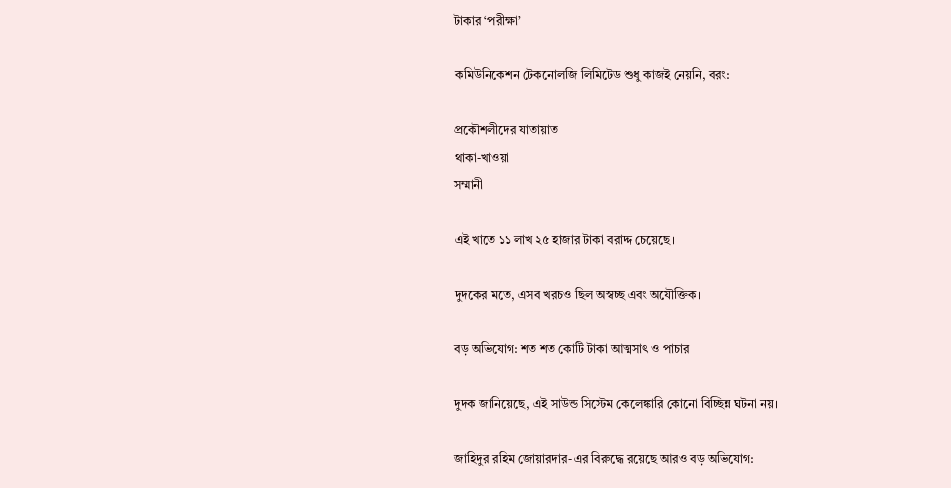টাকার ‘পরীক্ষা’

কমিউনিকেশন টেকনোলজি লিমিটেড শুধু কাজই নেয়নি, বরং:

প্রকৌশলীদের যাতায়াত
থাকা-খাওয়া
সম্মানী

এই খাতে ১১ লাখ ২৫ হাজার টাকা বরাদ্দ চেয়েছে।

দুদকের মতে, এসব খরচও ছিল অস্বচ্ছ এবং অযৌক্তিক।

বড় অভিযোগ: শত শত কোটি টাকা আত্মসাৎ ও পাচার

দুদক জানিয়েছে, এই সাউন্ড সিস্টেম কেলেঙ্কারি কোনো বিচ্ছিন্ন ঘটনা নয়।

জাহিদুর রহিম জোয়ারদার-এর বিরুদ্ধে রয়েছে আরও বড় অভিযোগ: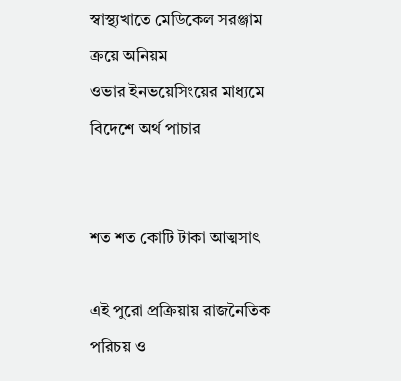স্বাস্থ্যখাতে মেডিকেল সরঞ্জাম ক্রয়ে অনিয়ম
ওভার ইনভয়েসিংয়ের মাধ্যমে বিদেশে অর্থ পাচার


শত শত কোটি টাকা আত্মসাৎ

এই পুরো প্রক্রিয়ায় রাজনৈতিক পরিচয় ও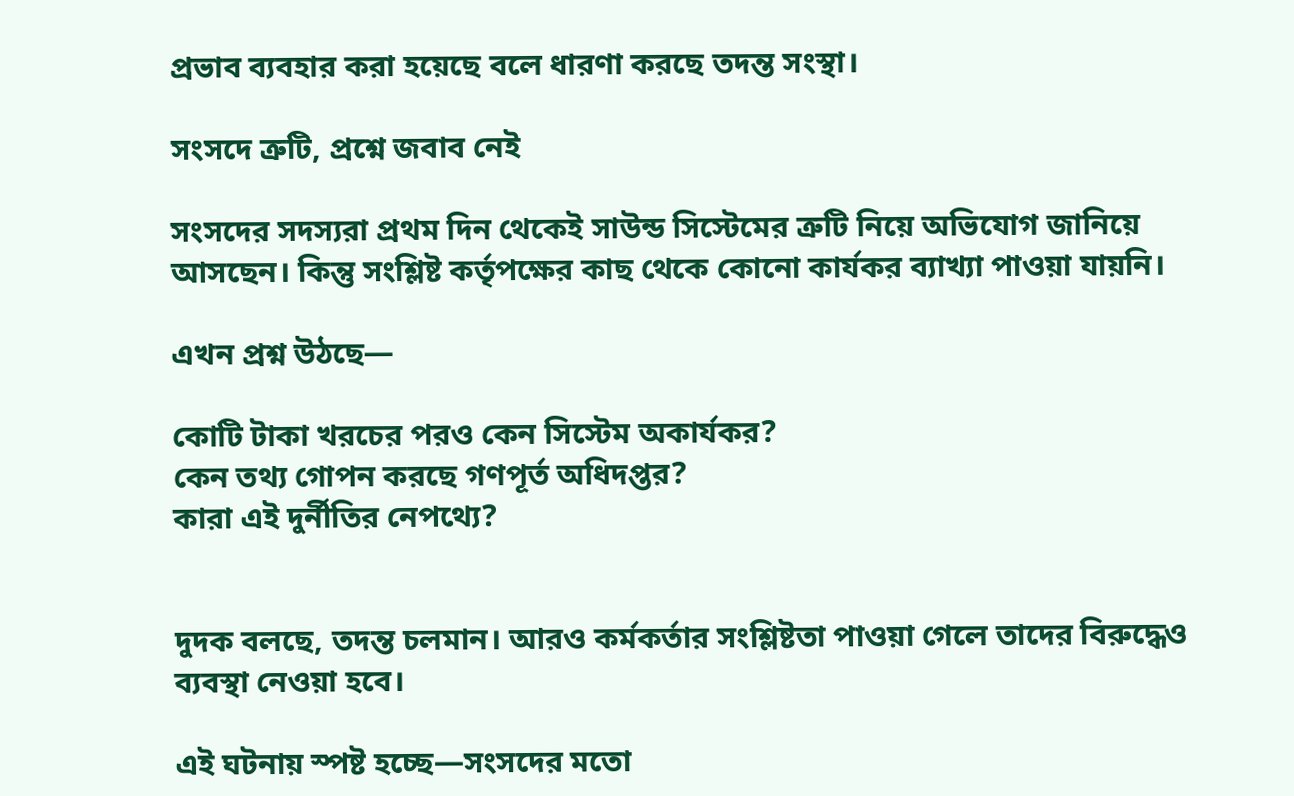প্রভাব ব্যবহার করা হয়েছে বলে ধারণা করছে তদন্ত সংস্থা।

সংসদে ত্রুটি, প্রশ্নে জবাব নেই

সংসদের সদস্যরা প্রথম দিন থেকেই সাউন্ড সিস্টেমের ত্রুটি নিয়ে অভিযোগ জানিয়ে আসছেন। কিন্তু সংশ্লিষ্ট কর্তৃপক্ষের কাছ থেকে কোনো কার্যকর ব্যাখ্যা পাওয়া যায়নি।

এখন প্রশ্ন উঠছে—

কোটি টাকা খরচের পরও কেন সিস্টেম অকার্যকর?
কেন তথ্য গোপন করছে গণপূর্ত অধিদপ্তর?
কারা এই দুর্নীতির নেপথ্যে?


দুদক বলছে, তদন্ত চলমান। আরও কর্মকর্তার সংশ্লিষ্টতা পাওয়া গেলে তাদের বিরুদ্ধেও ব্যবস্থা নেওয়া হবে।

এই ঘটনায় স্পষ্ট হচ্ছে—সংসদের মতো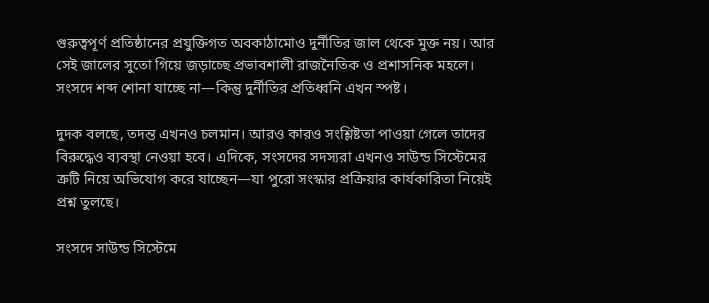গুরুত্বপূর্ণ প্রতিষ্ঠানের প্রযুক্তিগত অবকাঠামোও দুর্নীতির জাল থেকে মুক্ত নয়। আর সেই জালের সুতো গিয়ে জড়াচ্ছে প্রভাবশালী রাজনৈতিক ও প্রশাসনিক মহলে। সংসদে শব্দ শোনা যাচ্ছে না—কিন্তু দুর্নীতির প্রতিধ্বনি এখন স্পষ্ট।

দুদক বলছে, তদন্ত এখনও চলমান। আরও কারও সংশ্লিষ্টতা পাওয়া গেলে তাদের বিরুদ্ধেও ব্যবস্থা নেওয়া হবে। এদিকে, সংসদের সদস্যরা এখনও সাউন্ড সিস্টেমের ত্রুটি নিয়ে অভিযোগ করে যাচ্ছেন—যা পুরো সংস্কার প্রক্রিয়ার কার্যকারিতা নিয়েই প্রশ্ন তুলছে।

সংসদে সাউন্ড সিস্টেমে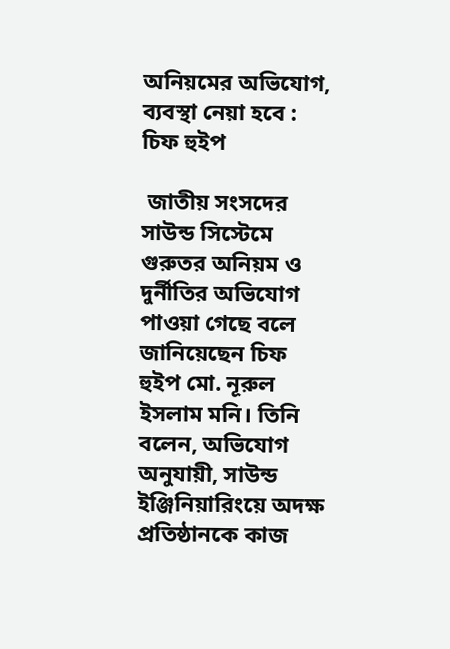অনিয়মের অভিযোগ, ব্যবস্থা নেয়া হবে : চিফ হুইপ

 জাতীয় সংসদের সাউন্ড সিস্টেমে গুরুতর অনিয়ম ও দুর্নীতির অভিযোগ পাওয়া গেছে বলে জানিয়েছেন চিফ হুইপ মো. নূরুল ইসলাম মনি। তিনি বলেন, অভিযোগ অনুযায়ী, সাউন্ড ইঞ্জিনিয়ারিংয়ে অদক্ষ প্রতিষ্ঠানকে কাজ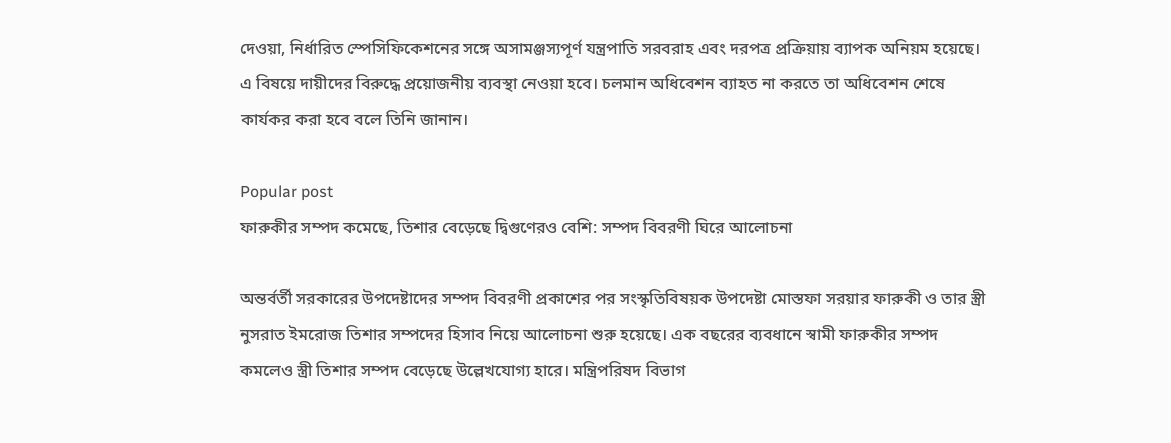দেওয়া, নির্ধারিত স্পেসিফিকেশনের সঙ্গে অসামঞ্জস্যপূর্ণ যন্ত্রপাতি সরবরাহ এবং দরপত্র প্রক্রিয়ায় ব্যাপক অনিয়ম হয়েছে। এ বিষয়ে দায়ীদের বিরুদ্ধে প্রয়োজনীয় ব্যবস্থা নেওয়া হবে। চলমান অধিবেশন ব্যাহত না করতে তা অধিবেশন শেষে কার্যকর করা হবে বলে তিনি জানান।

Popular post
ফারুকীর সম্পদ কমেছে, তিশার বেড়েছে দ্বিগুণেরও বেশি: সম্পদ বিবরণী ঘিরে আলোচনা

অন্তর্বর্তী সরকারের উপদেষ্টাদের সম্পদ বিবরণী প্রকাশের পর সংস্কৃতিবিষয়ক উপদেষ্টা মোস্তফা সরয়ার ফারুকী ও তার স্ত্রী নুসরাত ইমরোজ তিশার সম্পদের হিসাব নিয়ে আলোচনা শুরু হয়েছে। এক বছরের ব্যবধানে স্বামী ফারুকীর সম্পদ কমলেও স্ত্রী তিশার সম্পদ বেড়েছে উল্লেখযোগ্য হারে। মন্ত্রিপরিষদ বিভাগ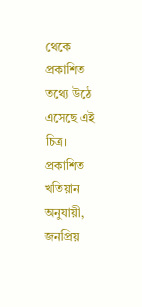থেকে প্রকাশিত তথ্যে উঠে এসেছে এই চিত্র। প্রকাশিত খতিয়ান অনুযায়ী, জনপ্রিয়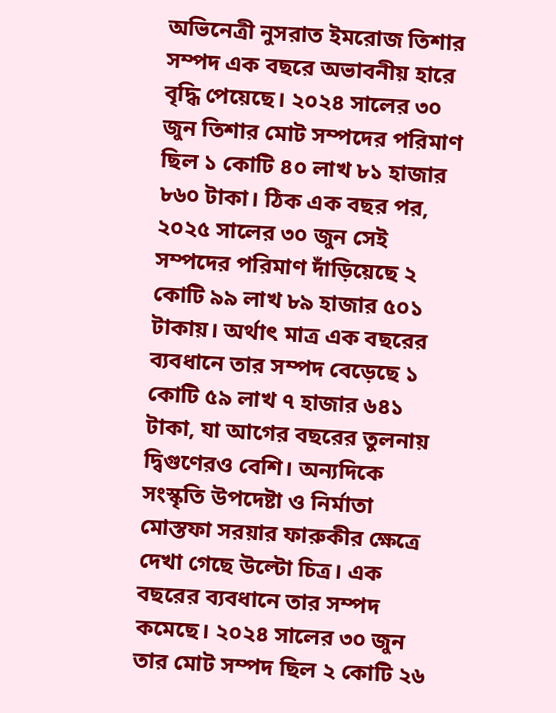অভিনেত্রী নুসরাত ইমরোজ তিশার সম্পদ এক বছরে অভাবনীয় হারে বৃদ্ধি পেয়েছে। ২০২৪ সালের ৩০ জুন তিশার মোট সম্পদের পরিমাণ ছিল ১ কোটি ৪০ লাখ ৮১ হাজার ৮৬০ টাকা। ঠিক এক বছর পর, ২০২৫ সালের ৩০ জুন সেই সম্পদের পরিমাণ দাঁড়িয়েছে ২ কোটি ৯৯ লাখ ৮৯ হাজার ৫০১ টাকায়। অর্থাৎ মাত্র এক বছরের ব্যবধানে তার সম্পদ বেড়েছে ১ কোটি ৫৯ লাখ ৭ হাজার ৬৪১ টাকা, যা আগের বছরের তুলনায় দ্বিগুণেরও বেশি। অন্যদিকে সংস্কৃতি উপদেষ্টা ও নির্মাতা মোস্তফা সরয়ার ফারুকীর ক্ষেত্রে দেখা গেছে উল্টো চিত্র। এক বছরের ব্যবধানে তার সম্পদ কমেছে। ২০২৪ সালের ৩০ জুন তার মোট সম্পদ ছিল ২ কোটি ২৬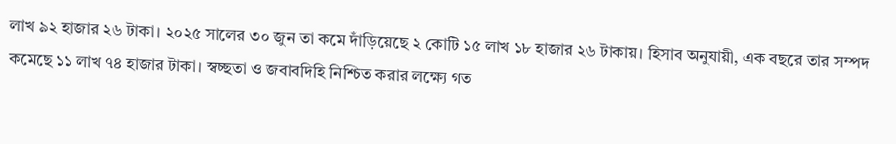লাখ ৯২ হাজার ২৬ টাকা। ২০২৫ সালের ৩০ জুন তা কমে দাঁড়িয়েছে ২ কোটি ১৫ লাখ ১৮ হাজার ২৬ টাকায়। হিসাব অনুযায়ী, এক বছরে তার সম্পদ কমেছে ১১ লাখ ৭৪ হাজার টাকা। স্বচ্ছতা ও জবাবদিহি নিশ্চিত করার লক্ষ্যে গত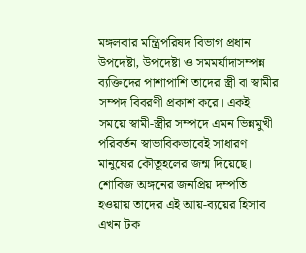মঙ্গলবার মন্ত্রিপরিষদ বিভাগ প্রধান উপদেষ্টা, উপদেষ্টা ও সমমর্যাদাসম্পন্ন ব্যক্তিদের পাশাপাশি তাদের স্ত্রী বা স্বামীর সম্পদ বিবরণী প্রকাশ করে। একই সময়ে স্বামী-স্ত্রীর সম্পদে এমন ভিন্নমুখী পরিবর্তন স্বাভাবিকভাবেই সাধারণ মানুষের কৌতূহলের জন্ম দিয়েছে। শোবিজ অঙ্গনের জনপ্রিয় দম্পতি হওয়ায় তাদের এই আয়-ব্যয়ের হিসাব এখন টক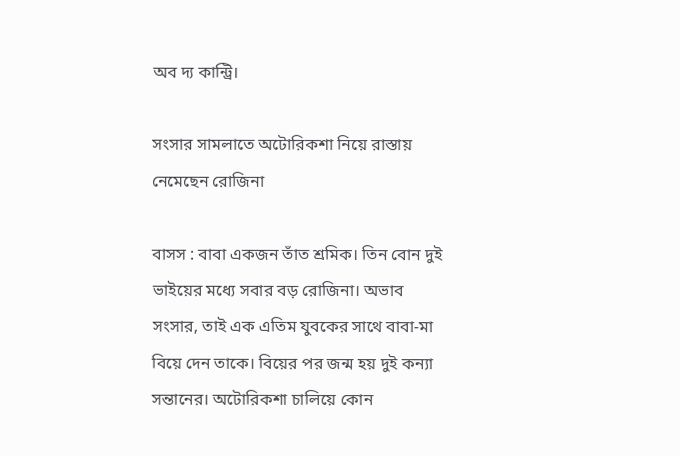অব দ্য কান্ট্রি।

সংসার সামলাতে অটোরিকশা নিয়ে রাস্তায় নেমেছেন রোজিনা

বাসস : বাবা একজন তাঁত শ্রমিক। তিন বোন দুই ভাইয়ের মধ্যে সবার বড় রোজিনা। অভাব সংসার, তাই এক এতিম যুবকের সাথে বাবা-মা বিয়ে দেন তাকে। বিয়ের পর জন্ম হয় দুই কন্যা সন্তানের। অটোরিকশা চালিয়ে কোন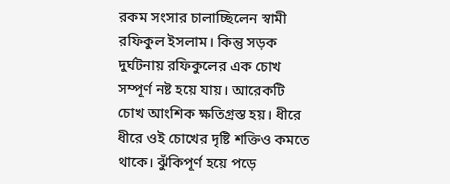রকম সংসার চালাচ্ছিলেন স্বামী রফিকুল ইসলাম। কিন্তু সড়ক দুর্ঘটনায় রফিকুলের এক চোখ সম্পূর্ণ নষ্ট হয়ে যায়। আরেকটি চোখ আংশিক ক্ষতিগ্রস্ত হয়। ধীরে ধীরে ওই চোখের দৃষ্টি শক্তিও কমতে থাকে। ঝুঁকিপূর্ণ হয়ে পড়ে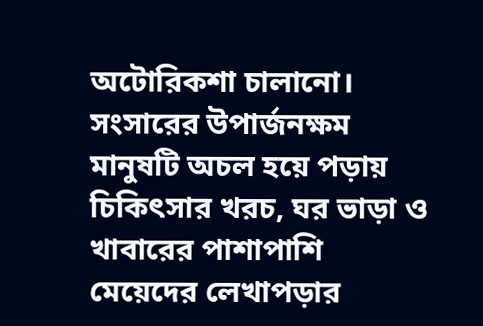অটোরিকশা চালানো। সংসারের উপার্জনক্ষম মানুষটি অচল হয়ে পড়ায় চিকিৎসার খরচ, ঘর ভাড়া ও খাবারের পাশাপাশি মেয়েদের লেখাপড়ার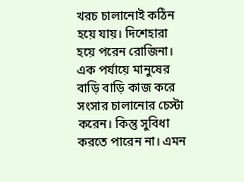খরচ চালানোই কঠিন হয়ে যায়। দিশেহারা হয়ে পরেন রোজিনা। এক পর্যায়ে মানুষের বাড়ি বাড়ি কাজ করে সংসার চালানোর চেস্টা করেন। কিন্তু সুবিধা করতে পারেন না। এমন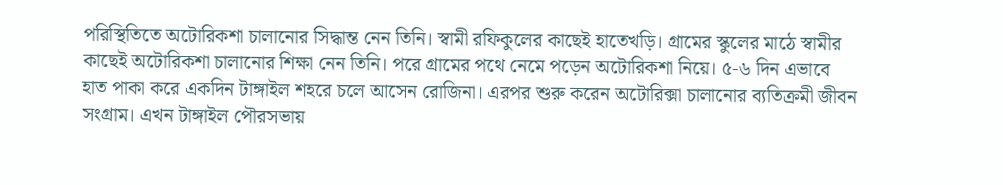পরিস্থিতিতে অটোরিকশা চালানোর সিদ্ধান্ত নেন তিনি। স্বামী রফিকুলের কাছেই হাতেখড়ি। গ্রামের স্কুলের মাঠে স্বামীর কাছেই অটোরিকশা চালানোর শিক্ষা নেন তিনি। পরে গ্রামের পথে নেমে পড়েন অটোরিকশা নিয়ে। ৫-৬ দিন এভাবে হাত পাকা করে একদিন টাঙ্গাইল শহরে চলে আসেন রোজিনা। এরপর শুরু করেন অটোরিক্সা চালানোর ব্যতিক্রমী জীবন সংগ্রাম। এখন টাঙ্গাইল পৌরসভায়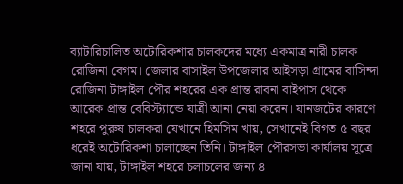ব্যাটারিচালিত অটোরিকশার চালকদের মধ্যে একমাত্র নারী চালক রোজিনা বেগম। জেলার বাসাইল উপজেলার আইসড়া গ্রামের বাসিন্দা রোজিনা টাঙ্গাইল পৌর শহরের এক প্রান্ত রাবনা বাইপাস থেকে আরেক প্রান্ত বেবিস্ট্যান্ডে যাত্রী আনা নেয়া করেন। যানজটের কারণে শহরে পুরুষ চালকরা যেখানে হিমসিম খায়, সেখানেই বিগত ৫ বছর ধরেই অটোরিকশা চালাচ্ছেন তিনি। টাঙ্গাইল পৌরসভা কার্যালয় সূত্রে জানা যায়, টাঙ্গাইল শহরে চলাচলের জন্য ৪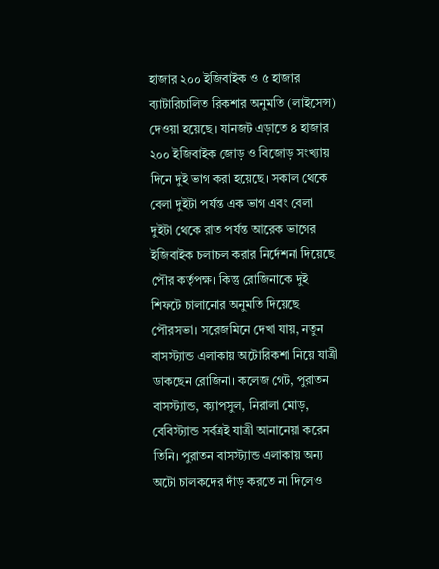হাজার ২০০ ইজিবাইক ও ৫ হাজার ব্যাটারিচালিত রিকশার অনুমতি (লাইসেন্স) দেওয়া হয়েছে। যানজট এড়াতে ৪ হাজার ২০০ ইজিবাইক জোড় ও বিজোড় সংখ্যায় দিনে দুই ভাগ করা হয়েছে। সকাল থেকে বেলা দুইটা পর্যন্ত এক ভাগ এবং বেলা দুইটা থেকে রাত পর্যন্ত আরেক ভাগের ইজিবাইক চলাচল করার নির্দেশনা দিয়েছে পৌর কর্তৃপক্ষ। কিন্তু রোজিনাকে দুই শিফটে চালানোর অনুমতি দিয়েছে পৌরসভা। সরেজমিনে দেখা যায়, নতুন বাসস্ট্যান্ড এলাকায় অটোরিকশা নিয়ে যাত্রী ডাকছেন রোজিনা। কলেজ গেট, পুরাতন বাসস্ট্যান্ড, ক্যাপসুল, নিরালা মোড়, বেবিস্ট্যান্ড সর্বত্রই যাত্রী আনানেয়া করেন তিনি। পুরাতন বাসস্ট্যান্ড এলাকায় অন্য অটো চালকদের দাঁড় করতে না দিলেও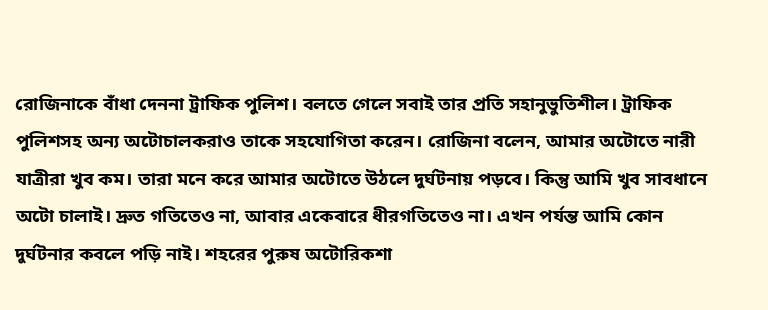রোজিনাকে বাঁধা দেননা ট্রাফিক পুলিশ। বলতে গেলে সবাই তার প্রতি সহানুভুতিশীল। ট্রাফিক পুলিশসহ অন্য অটোচালকরাও তাকে সহযোগিতা করেন। রোজিনা বলেন, আমার অটোতে নারী যাত্রীরা খুব কম। তারা মনে করে আমার অটোতে উঠলে দুর্ঘটনায় পড়বে। কিন্তু আমি খুব সাবধানে অটো চালাই। দ্রুত গতিতেও না, আবার একেবারে ধীরগতিতেও না। এখন পর্যন্ত আমি কোন দুর্ঘটনার কবলে পড়ি নাই। শহরের পুরুষ অটোরিকশা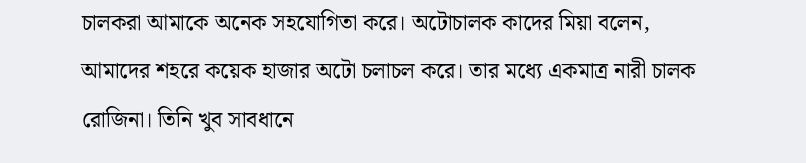চালকরা আমাকে অনেক সহযোগিতা করে। অটোচালক কাদের মিয়া বলেন, আমাদের শহরে কয়েক হাজার অটো চলাচল করে। তার মধ্যে একমাত্র নারী চালক রোজিনা। তিনি খুব সাবধানে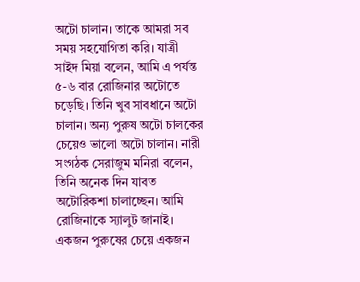অটো চালান। তাকে আমরা সব সময় সহযোগিতা করি। যাত্রী সাইদ মিয়া বলেন, আমি এ পর্যন্ত ৫-৬ বার রোজিনার অটোতে চড়েছি। তিনি খুব সাবধানে অটো চালান। অন্য পুরুষ অটো চালকের চেয়েও ভালো অটো চালান। নারী সংগঠক সেরাজুম মনিরা বলেন, তিনি অনেক দিন যাবত অটোরিকশা চালাচ্ছেন। আমি রোজিনাকে স্যালুট জানাই। একজন পুরুষের চেয়ে একজন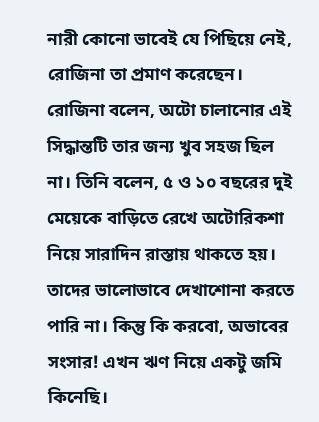নারী কোনো ভাবেই যে পিছিয়ে নেই, রোজিনা তা প্রমাণ করেছেন। রোজিনা বলেন, অটো চালানোর এই সিদ্ধান্তটি তার জন্য খুব সহজ ছিল না। তিনি বলেন, ৫ ও ১০ বছরের দুই মেয়েকে বাড়িতে রেখে অটোরিকশা নিয়ে সারাদিন রাস্তায় থাকতে হয়। তাদের ভালোভাবে দেখাশোনা করতে পারি না। কিন্তু কি করবো, অভাবের সংসার! এখন ঋণ নিয়ে একটু জমি কিনেছি।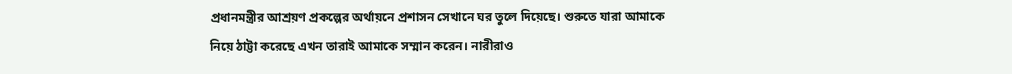প্রধানমন্ত্রীর আশ্রয়ণ প্রকল্পের অর্থায়নে প্রশাসন সেখানে ঘর তুলে দিয়েছে। শুরুতে যারা আমাকে নিয়ে ঠাট্টা করেছে এখন তারাই আমাকে সম্মান করেন। নারীরাও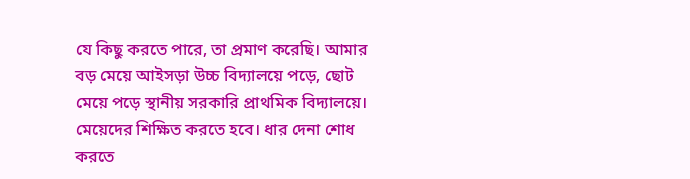যে কিছু করতে পারে, তা প্রমাণ করেছি। আমার বড় মেয়ে আইসড়া উচ্চ বিদ্যালয়ে পড়ে, ছোট মেয়ে পড়ে স্থানীয় সরকারি প্রাথমিক বিদ্যালয়ে। মেয়েদের শিক্ষিত করতে হবে। ধার দেনা শোধ করতে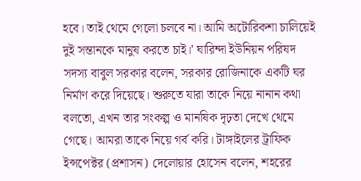হবে। তাই থেমে গেলো চলবে না। আমি অটোরিকশা চালিয়েই দুই সন্তানকে মানুষ করতে চাই।’ ঘারিন্দা ইউনিয়ন পরিষদ সদস্য বাবুল সরকার বলেন, সরকার রোজিনাকে একটি ঘর নির্মাণ করে দিয়েছে। শুরুতে যারা তাকে নিয়ে নানান কথা বলতো, এখন তার সংকল্প ও মানষিক দৃঢ়তা দেখে থেমে গেছে। আমরা তাকে নিয়ে গর্ব করি। টাঙ্গাইলের ট্রাফিক ইন্সপেক্টর (প্রশাসন) দেলোয়ার হোসেন বলেন, শহরের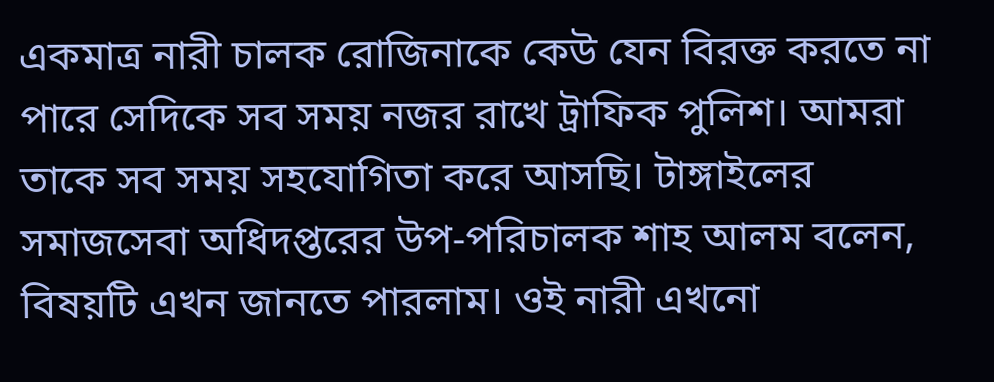একমাত্র নারী চালক রোজিনাকে কেউ যেন বিরক্ত করতে না পারে সেদিকে সব সময় নজর রাখে ট্রাফিক পুলিশ। আমরা তাকে সব সময় সহযোগিতা করে আসছি। টাঙ্গাইলের সমাজসেবা অধিদপ্তরের উপ-পরিচালক শাহ আলম বলেন, বিষয়টি এখন জানতে পারলাম। ওই নারী এখনো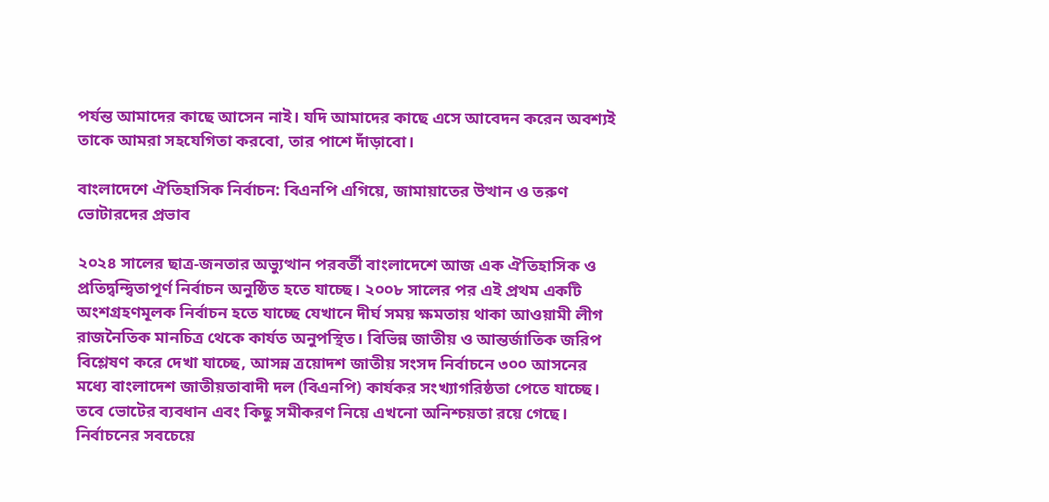পর্যন্ত আমাদের কাছে আসেন নাই। যদি আমাদের কাছে এসে আবেদন করেন অবশ্যই তাকে আমরা সহযেগিতা করবো, তার পাশে দাঁড়াবো।

বাংলাদেশে ঐতিহাসিক নির্বাচন: বিএনপি এগিয়ে, জামায়াতের উত্থান ও তরুণ ভোটারদের প্রভাব

২০২৪ সালের ছাত্র-জনতার অভ্যুত্থান পরবর্তী বাংলাদেশে আজ এক ঐতিহাসিক ও প্রতিদ্বন্দ্বিতাপূর্ণ নির্বাচন অনুষ্ঠিত হতে যাচ্ছে। ২০০৮ সালের পর এই প্রথম একটি অংশগ্রহণমূলক নির্বাচন হতে যাচ্ছে যেখানে দীর্ঘ সময় ক্ষমতায় থাকা আওয়ামী লীগ রাজনৈতিক মানচিত্র থেকে কার্যত অনুপস্থিত। বিভিন্ন জাতীয় ও আন্তর্জাতিক জরিপ বিশ্লেষণ করে দেখা যাচ্ছে, আসন্ন ত্রয়োদশ জাতীয় সংসদ নির্বাচনে ৩০০ আসনের মধ্যে বাংলাদেশ জাতীয়তাবাদী দল (বিএনপি) কার্যকর সংখ্যাগরিষ্ঠতা পেতে যাচ্ছে। তবে ভোটের ব্যবধান এবং কিছু সমীকরণ নিয়ে এখনো অনিশ্চয়তা রয়ে গেছে। নির্বাচনের সবচেয়ে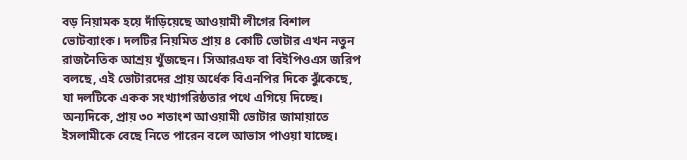বড় নিয়ামক হয়ে দাঁড়িয়েছে আওয়ামী লীগের বিশাল ভোটব্যাংক। দলটির নিয়মিত প্রায় ৪ কোটি ভোটার এখন নতুন রাজনৈতিক আশ্রয় খুঁজছেন। সিআরএফ বা বিইপিওএস জরিপ বলছে, এই ভোটারদের প্রায় অর্ধেক বিএনপির দিকে ঝুঁকেছে, যা দলটিকে একক সংখ্যাগরিষ্ঠতার পথে এগিয়ে দিচ্ছে। অন্যদিকে, প্রায় ৩০ শতাংশ আওয়ামী ভোটার জামায়াতে ইসলামীকে বেছে নিতে পারেন বলে আভাস পাওয়া যাচ্ছে।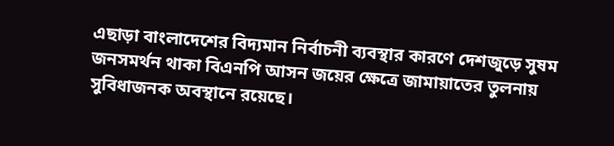এছাড়া বাংলাদেশের বিদ্যমান নির্বাচনী ব্যবস্থার কারণে দেশজুড়ে সুষম জনসমর্থন থাকা বিএনপি আসন জয়ের ক্ষেত্রে জামায়াতের তুলনায় সুবিধাজনক অবস্থানে রয়েছে।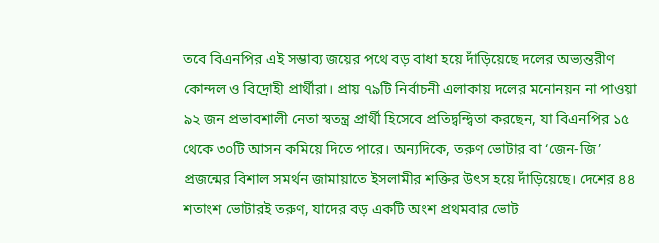তবে বিএনপির এই সম্ভাব্য জয়ের পথে বড় বাধা হয়ে দাঁড়িয়েছে দলের অভ্যন্তরীণ কোন্দল ও বিদ্রোহী প্রার্থীরা। প্রায় ৭৯টি নির্বাচনী এলাকায় দলের মনোনয়ন না পাওয়া ৯২ জন প্রভাবশালী নেতা স্বতন্ত্র প্রার্থী হিসেবে প্রতিদ্বন্দ্বিতা করছেন, যা বিএনপির ১৫ থেকে ৩০টি আসন কমিয়ে দিতে পারে। অন্যদিকে, তরুণ ভোটার বা ‘জেন-জি’ প্রজন্মের বিশাল সমর্থন জামায়াতে ইসলামীর শক্তির উৎস হয়ে দাঁড়িয়েছে। দেশের ৪৪ শতাংশ ভোটারই তরুণ, যাদের বড় একটি অংশ প্রথমবার ভোট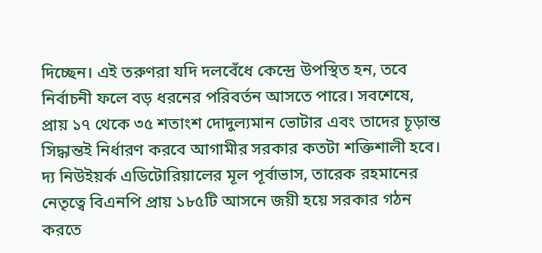দিচ্ছেন। এই তরুণরা যদি দলবেঁধে কেন্দ্রে উপস্থিত হন, তবে নির্বাচনী ফলে বড় ধরনের পরিবর্তন আসতে পারে। সবশেষে, প্রায় ১৭ থেকে ৩৫ শতাংশ দোদুল্যমান ভোটার এবং তাদের চূড়ান্ত সিদ্ধান্তই নির্ধারণ করবে আগামীর সরকার কতটা শক্তিশালী হবে। দ্য নিউইয়র্ক এডিটোরিয়ালের মূল পূর্বাভাস, তারেক রহমানের নেতৃত্বে বিএনপি প্রায় ১৮৫টি আসনে জয়ী হয়ে সরকার গঠন করতে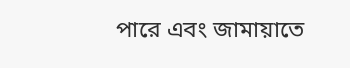পারে এবং জামায়াতে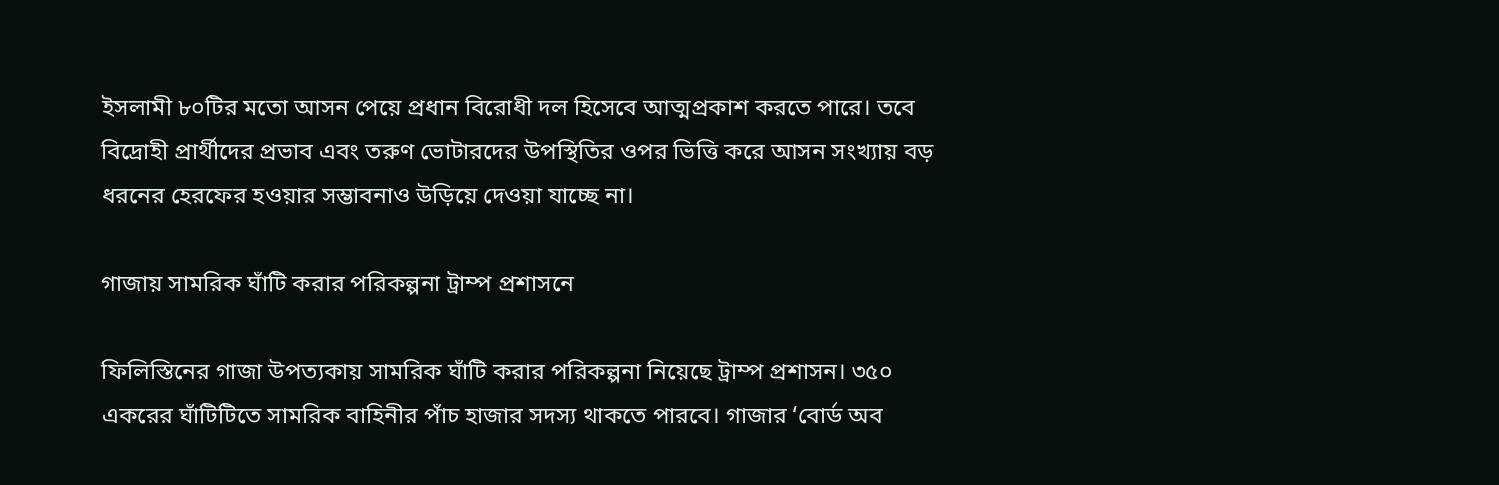ইসলামী ৮০টির মতো আসন পেয়ে প্রধান বিরোধী দল হিসেবে আত্মপ্রকাশ করতে পারে। তবে বিদ্রোহী প্রার্থীদের প্রভাব এবং তরুণ ভোটারদের উপস্থিতির ওপর ভিত্তি করে আসন সংখ্যায় বড় ধরনের হেরফের হওয়ার সম্ভাবনাও উড়িয়ে দেওয়া যাচ্ছে না।

গাজায় সামরিক ঘাঁটি করার পরিকল্পনা ট্রাম্প প্রশাসনে

ফিলিস্তিনের গাজা উপত্যকায় সামরিক ঘাঁটি করার পরিকল্পনা নিয়েছে ট্রাম্প প্রশাসন। ৩৫০ একরের ঘাঁটিটিতে সামরিক বাহিনীর পাঁচ হাজার সদস্য থাকতে পারবে। গাজার ‘বোর্ড অব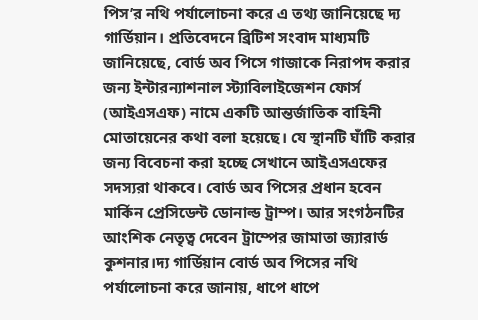পিস’র নথি পর্যালোচনা করে এ তথ্য জানিয়েছে দ্য গার্ডিয়ান। প্রতিবেদনে ব্রিটিশ সংবাদ মাধ্যমটি জানিয়েছে, বোর্ড অব পিসে গাজাকে নিরাপদ করার জন্য ইন্টারন্যাশনাল স্ট্যাবিলাইজেশন ফোর্স (আইএসএফ) নামে একটি আন্তর্জাতিক বাহিনী মোতায়েনের কথা বলা হয়েছে। যে স্থানটি ঘাঁটি করার জন্য বিবেচনা করা হচ্ছে সেখানে আইএসএফের সদস্যরা থাকবে। বোর্ড অব পিসের প্রধান হবেন মার্কিন প্রেসিডেন্ট ডোনাল্ড ট্রাম্প। আর সংগঠনটির আংশিক নেতৃত্ব দেবেন ট্রাম্পের জামাতা জ্যারার্ড কুশনার।দ্য গার্ডিয়ান বোর্ড অব পিসের নথি পর্যালোচনা করে জানায়, ধাপে ধাপে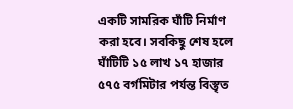একটি সামরিক ঘাঁটি নির্মাণ করা হবে। সবকিছু শেষ হলে ঘাঁটিটি ১৫ লাখ ১৭ হাজার ৫৭৫ বর্গমিটার পর্যন্ত বিস্তৃত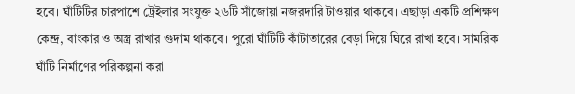হবে। ঘাঁটিটির চারপাশে ট্রেইলার সংযুক্ত ২৬টি সাঁজোয়া নজরদারি টাওয়ার থাকবে। এছাড়া একটি প্রশিক্ষণ কেন্দ্র, বাংকার ও অস্ত্র রাখার গুদাম থাকবে। পুরো ঘাঁটিটি কাঁটাতারের বেড়া দিয়ে ঘিরে রাখা হবে। সামরিক ঘাঁটি নির্মাণের পরিকল্পনা করা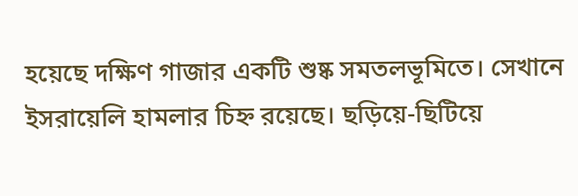হয়েছে দক্ষিণ গাজার একটি শুষ্ক সমতলভূমিতে। সেখানে ইসরায়েলি হামলার চিহ্ন রয়েছে। ছড়িয়ে-ছিটিয়ে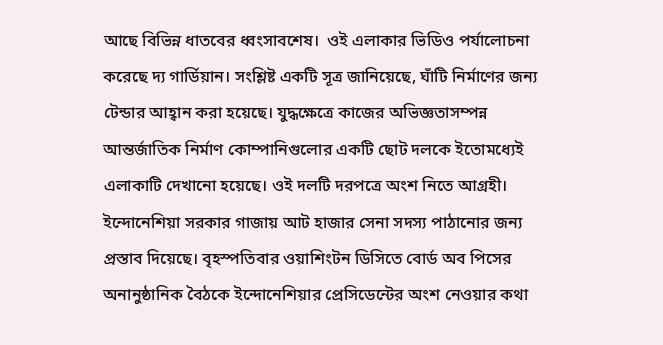আছে বিভিন্ন ধাতবের ধ্বংসাবশেষ।  ওই এলাকার ভিডিও পর্যালোচনা করেছে দ্য গার্ডিয়ান। সংশ্লিষ্ট একটি সূত্র জানিয়েছে, ঘাঁটি নির্মাণের জন্য টেন্ডার আহ্বান করা হয়েছে। যুদ্ধক্ষেত্রে কাজের অভিজ্ঞতাসম্পন্ন আন্তর্জাতিক নির্মাণ কোম্পানিগুলোর একটি ছোট দলকে ইতোমধ্যেই এলাকাটি দেখানো হয়েছে। ওই দলটি দরপত্রে অংশ নিতে আগ্রহী।    ইন্দোনেশিয়া সরকার গাজায় আট হাজার সেনা সদস্য পাঠানোর জন্য প্রস্তাব দিয়েছে। বৃহস্পতিবার ওয়াশিংটন ডিসিতে বোর্ড অব পিসের অনানুষ্ঠানিক বৈঠকে ইন্দোনেশিয়ার প্রেসিডেন্টের অংশ নেওয়ার কথা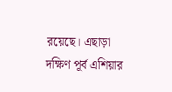রয়েছে। এছাড়া দক্ষিণ পূর্ব এশিয়ার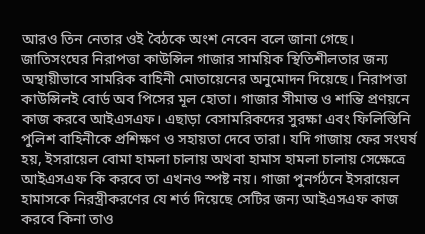আরও তিন নেতার ওই বৈঠকে অংশ নেবেন বলে জানা গেছে। জাতিসংঘের নিরাপত্তা কাউন্সিল গাজার সাময়িক স্থিতিশীলতার জন্য অস্থায়ীভাবে সামরিক বাহিনী মোতায়েনের অনুমোদন দিয়েছে। নিরাপত্তা কাউন্সিলই বোর্ড অব পিসের মূল হোতা। গাজার সীমান্ত ও শান্তি প্রণয়নে কাজ করবে আইএসএফ। এছাড়া বেসামরিকদের সুরক্ষা এবং ফিলিস্তিনি পুলিশ বাহিনীকে প্রশিক্ষণ ও সহায়তা দেবে তারা। যদি গাজায় ফের সংঘর্ষ হয়, ইসরায়েল বোমা হামলা চালায় অথবা হামাস হামলা চালায় সেক্ষেত্রে আইএসএফ কি করবে তা এখনও স্পষ্ট নয়। গাজা পুনর্গঠনে ইসরায়েল হামাসকে নিরস্ত্রীকরণের যে শর্ত দিয়েছে সেটির জন্য আইএসএফ কাজ করবে কিনা তাও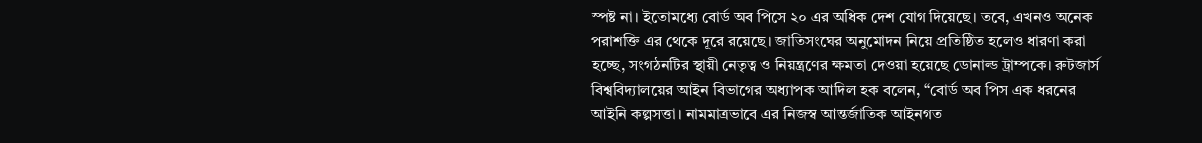স্পষ্ট না। ইতোমধ্যে বোর্ড অব পিসে ২০ এর অধিক দেশ যোগ দিয়েছে। তবে, এখনও অনেক পরাশক্তি এর থেকে দূরে রয়েছে। জাতিসংঘের অনুমোদন নিয়ে প্রতিষ্ঠিত হলেও ধারণা করা হচ্ছে, সংগঠনটির স্থায়ী নেতৃত্ব ও নিয়ন্ত্রণের ক্ষমতা দেওয়া হয়েছে ডোনাল্ড ট্রাম্পকে। রুটজার্স বিশ্ববিদ্যালয়ের আইন বিভাগের অধ্যাপক আদিল হক বলেন, “বোর্ড অব পিস এক ধরনের আইনি কল্পসত্তা। নামমাত্রভাবে এর নিজস্ব আন্তর্জাতিক আইনগত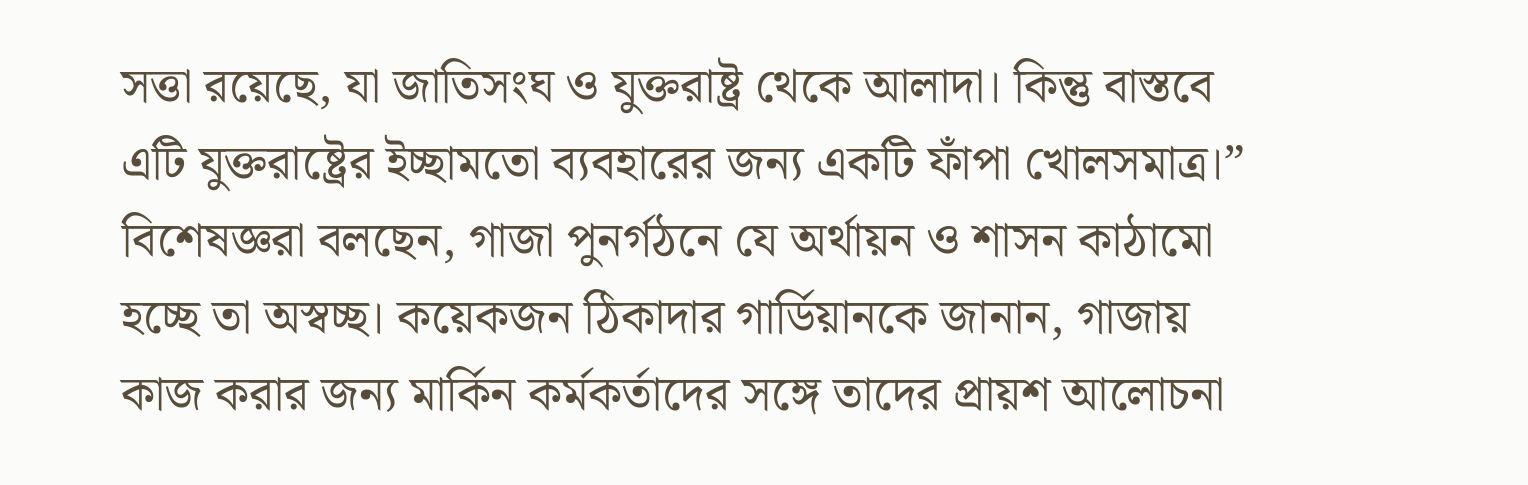সত্তা রয়েছে, যা জাতিসংঘ ও যুক্তরাষ্ট্র থেকে আলাদা। কিন্তু বাস্তবে এটি যুক্তরাষ্ট্রের ইচ্ছামতো ব্যবহারের জন্য একটি ফাঁপা খোলসমাত্র।” বিশেষজ্ঞরা বলছেন, গাজা পুনর্গঠনে যে অর্থায়ন ও শাসন কাঠামো হচ্ছে তা অস্বচ্ছ। কয়েকজন ঠিকাদার গার্ডিয়ানকে জানান, গাজায় কাজ করার জন্য মার্কিন কর্মকর্তাদের সঙ্গে তাদের প্রায়শ আলোচনা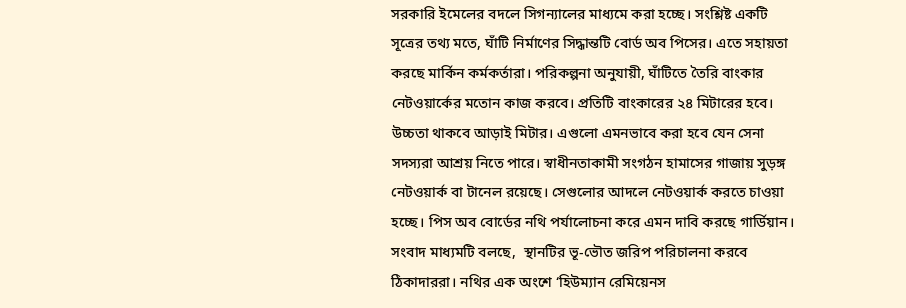সরকারি ইমেলের বদলে সিগন্যালের মাধ্যমে করা হচ্ছে। সংশ্লিষ্ট একটি সূত্রের তথ্য মতে, ঘাঁটি নির্মাণের সিদ্ধান্তটি বোর্ড অব পিসের। এতে সহায়তা করছে মার্কিন কর্মকর্তারা। পরিকল্পনা অনুযায়ী, ঘাঁটিতে তৈরি বাংকার নেটওয়ার্কের মতোন কাজ করবে। প্রতিটি বাংকারের ২৪ মিটারের হবে। উচ্চতা থাকবে আড়াই মিটার। এগুলো এমনভাবে করা হবে যেন সেনা সদস্যরা আশ্রয় নিতে পারে। স্বাধীনতাকামী সংগঠন হামাসের গাজায় সুড়ঙ্গ নেটওয়ার্ক বা টানেল রয়েছে। সেগুলোর আদলে নেটওয়ার্ক করতে চাওয়া হচ্ছে। পিস অব বোর্ডের নথি পর্যালোচনা করে এমন দাবি করছে গার্ডিয়ান। সংবাদ মাধ্যমটি বলছে,  স্থানটির ভূ-ভৌত জরিপ পরিচালনা করবে ঠিকাদাররা। নথির এক অংশে ‘হিউম্যান রেমিয়েনস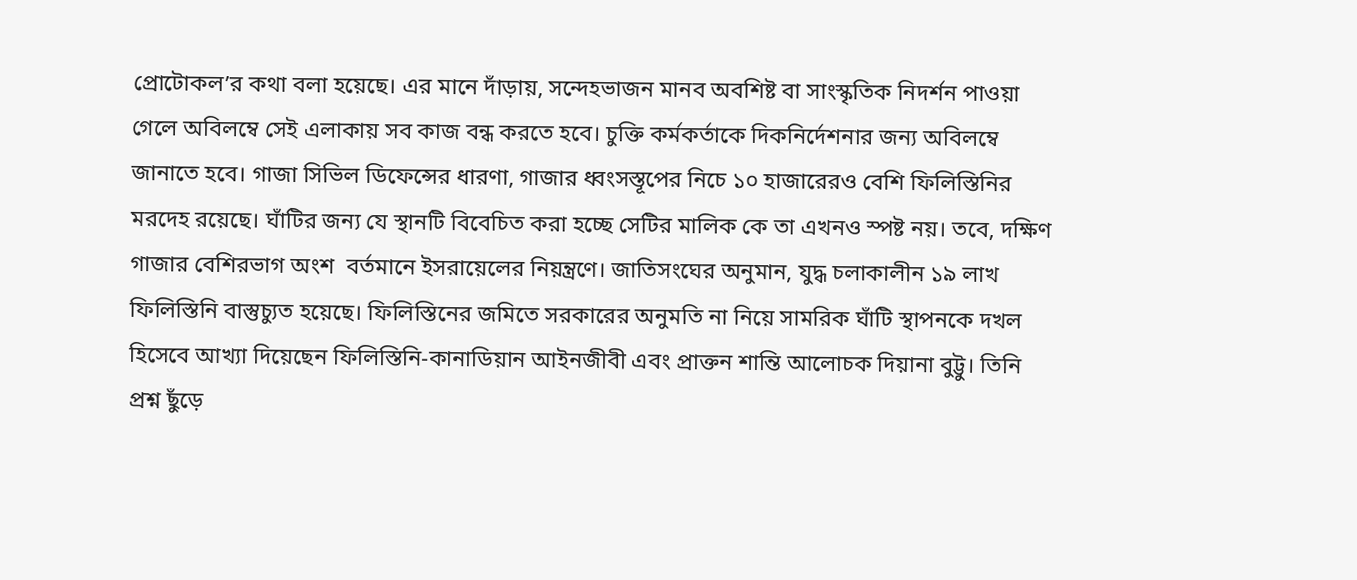প্রোটোকল’র কথা বলা হয়েছে। এর মানে দাঁড়ায়, সন্দেহভাজন মানব অবশিষ্ট বা সাংস্কৃতিক নিদর্শন পাওয়া গেলে অবিলম্বে সেই এলাকায় সব কাজ বন্ধ করতে হবে। চুক্তি কর্মকর্তাকে দিকনির্দেশনার জন্য অবিলম্বে জানাতে হবে। গাজা সিভিল ডিফেন্সের ধারণা, গাজার ধ্বংসস্তূপের নিচে ১০ হাজারেরও বেশি ফিলিস্তিনির মরদেহ রয়েছে। ঘাঁটির জন্য যে স্থানটি বিবেচিত করা হচ্ছে সেটির মালিক কে তা এখনও স্পষ্ট নয়। তবে, দক্ষিণ গাজার বেশিরভাগ অংশ  বর্তমানে ইসরায়েলের নিয়ন্ত্রণে। জাতিসংঘের অনুমান, যুদ্ধ চলাকালীন ১৯ লাখ ফিলিস্তিনি বাস্তুচ্যুত হয়েছে। ফিলিস্তিনের জমিতে সরকারের অনুমতি না নিয়ে সামরিক ঘাঁটি স্থাপনকে দখল হিসেবে আখ্যা দিয়েছেন ফিলিস্তিনি-কানাডিয়ান আইনজীবী এবং প্রাক্তন শান্তি আলোচক দিয়ানা বুট্টু। তিনি প্রশ্ন ছুঁড়ে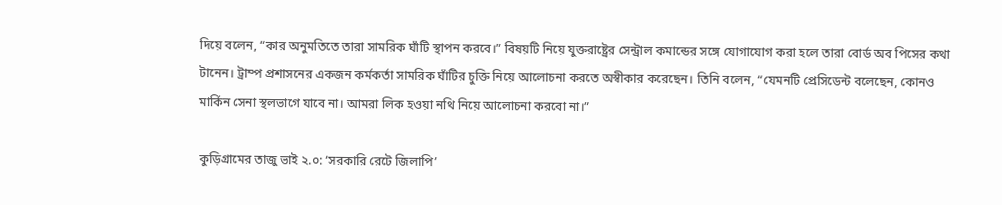দিয়ে বলেন, “কার অনুমতিতে তারা সামরিক ঘাঁটি স্থাপন করবে।” বিষয়টি নিয়ে যুক্তরাষ্ট্রের সেন্ট্রাল কমান্ডের সঙ্গে যোগাযোগ করা হলে তারা বোর্ড অব পিসের কথা টানেন। ট্রাম্প প্রশাসনের একজন কর্মকর্তা সামরিক ঘাঁটির চুক্তি নিয়ে আলোচনা করতে অস্বীকার করেছেন। তিনি বলেন, “যেমনটি প্রেসিডেন্ট বলেছেন, কোনও মার্কিন সেনা স্থলভাগে যাবে না। আমরা লিক হওয়া নথি নিয়ে আলোচনা করবো না।”

কুড়িগ্রামের তাজু ভাই ২.০: ‘সরকারি রেটে জিলাপি’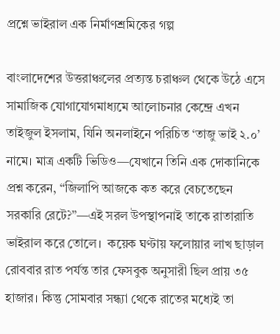প্রশ্নে ভাইরাল এক নির্মাণশ্রমিকের গল্প

বাংলাদেশের উত্তরাঞ্চলের প্রত্যন্ত চরাঞ্চল থেকে উঠে এসে সামাজিক যোগাযোগমাধ্যমে আলোচনার কেন্দ্রে এখন তাইজুল ইসলাম, যিনি অনলাইনে পরিচিত ‘তাজু ভাই ২.০’ নামে। মাত্র একটি ভিডিও—যেখানে তিনি এক দোকানিকে প্রশ্ন করেন, “জিলাপি আজকে কত করে বেচতেছেন সরকারি রেটে?”—এই সরল উপস্থাপনাই তাকে রাতারাতি ভাইরাল করে তোলে।  কয়েক ঘণ্টায় ফলোয়ার লাখ ছাড়াল রোববার রাত পর্যন্ত তার ফেসবুক অনুসারী ছিল প্রায় ৩৫ হাজার। কিন্তু সোমবার সন্ধ্যা থেকে রাতের মধ্যেই তা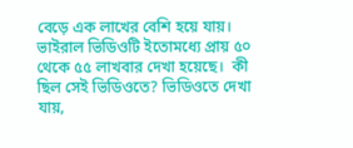বেড়ে এক লাখের বেশি হয়ে যায়। ভাইরাল ভিডিওটি ইতোমধ্যে প্রায় ৫০ থেকে ৫৫ লাখবার দেখা হয়েছে।  কী ছিল সেই ভিডিওতে? ভিডিওতে দেখা যায়,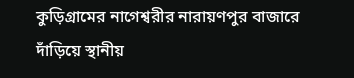কুড়িগ্রামের নাগেশ্বরীর নারায়ণপুর বাজারে দাঁড়িয়ে স্থানীয়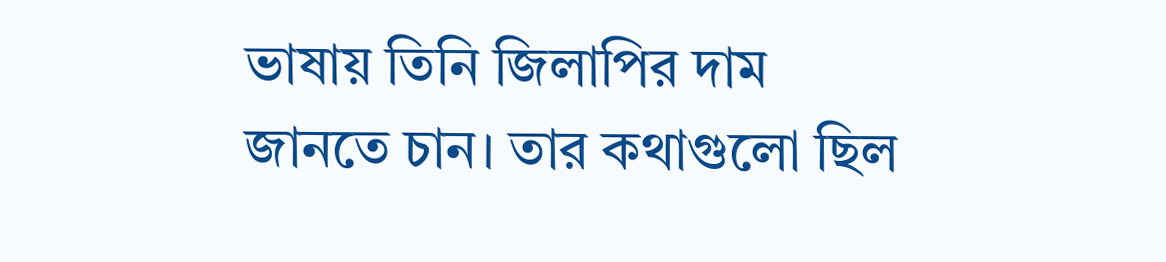ভাষায় তিনি জিলাপির দাম জানতে চান। তার কথাগুলো ছিল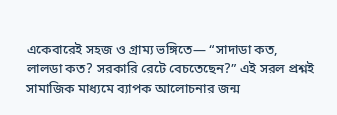একেবারেই সহজ ও গ্রাম্য ভঙ্গিতে— “সাদাডা কত, লালডা কত? সরকারি রেটে বেচতেছেন?” এই সরল প্রশ্নই সামাজিক মাধ্যমে ব্যাপক আলোচনার জন্ম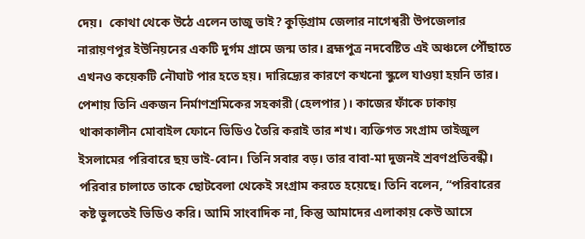দেয়।  কোথা থেকে উঠে এলেন তাজু ভাই? কুড়িগ্রাম জেলার নাগেশ্বরী উপজেলার নারায়ণপুর ইউনিয়নের একটি দুর্গম গ্রামে জন্ম তার। ব্রহ্মপুত্র নদবেষ্টিত এই অঞ্চলে পৌঁছাতে এখনও কয়েকটি নৌঘাট পার হতে হয়। দারিদ্র্যের কারণে কখনো স্কুলে যাওয়া হয়নি তার। পেশায় তিনি একজন নির্মাণশ্রমিকের সহকারী (হেলপার)। কাজের ফাঁকে ঢাকায় থাকাকালীন মোবাইল ফোনে ভিডিও তৈরি করাই তার শখ। ব্যক্তিগত সংগ্রাম তাইজুল ইসলামের পরিবারে ছয় ভাই-বোন। তিনি সবার বড়। তার বাবা-মা দুজনই শ্রবণপ্রতিবন্ধী। পরিবার চালাতে তাকে ছোটবেলা থেকেই সংগ্রাম করতে হয়েছে। তিনি বলেন, “পরিবারের কষ্ট ভুলতেই ভিডিও করি। আমি সাংবাদিক না, কিন্তু আমাদের এলাকায় কেউ আসে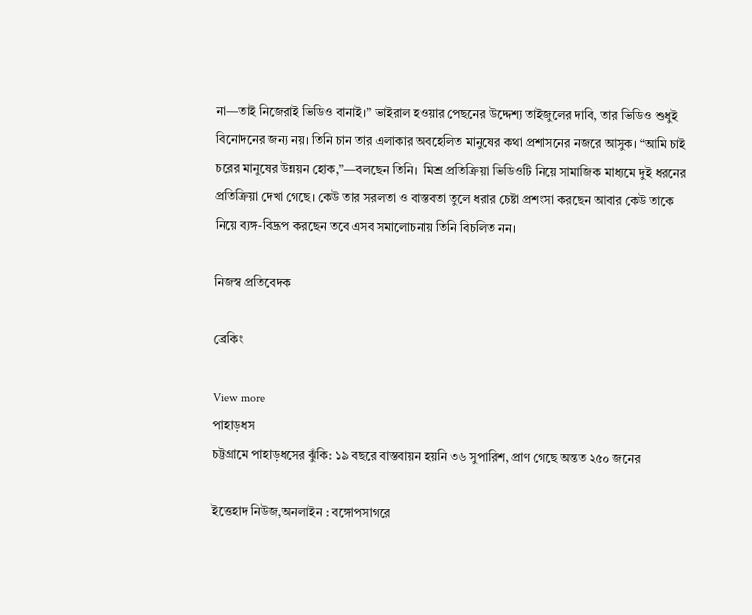না—তাই নিজেরাই ভিডিও বানাই।” ভাইরাল হওয়ার পেছনের উদ্দেশ্য তাইজুলের দাবি, তার ভিডিও শুধুই বিনোদনের জন্য নয়। তিনি চান তার এলাকার অবহেলিত মানুষের কথা প্রশাসনের নজরে আসুক। “আমি চাই চরের মানুষের উন্নয়ন হোক,”—বলছেন তিনি।  মিশ্র প্রতিক্রিয়া ভিডিওটি নিয়ে সামাজিক মাধ্যমে দুই ধরনের প্রতিক্রিয়া দেখা গেছে। কেউ তার সরলতা ও বাস্তবতা তুলে ধরার চেষ্টা প্রশংসা করছেন আবার কেউ তাকে নিয়ে ব্যঙ্গ-বিদ্রূপ করছেন তবে এসব সমালোচনায় তিনি বিচলিত নন।

নিজস্ব প্রতিবেদক

ব্রেকিং

View more
পাহাড়ধস
চট্টগ্রামে পাহাড়ধসের ঝুঁকি: ১৯ বছরে বাস্তবায়ন হয়নি ৩৬ সুপারিশ, প্রাণ গেছে অন্তত ২৫০ জনের

ইত্তেহাদ নিউজ,অনলাইন : বঙ্গোপসাগরে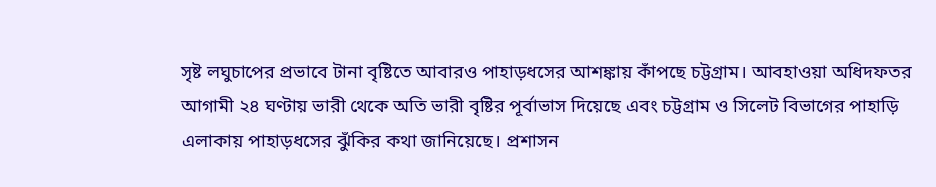সৃষ্ট লঘুচাপের প্রভাবে টানা বৃষ্টিতে আবারও পাহাড়ধসের আশঙ্কায় কাঁপছে চট্টগ্রাম। আবহাওয়া অধিদফতর আগামী ২৪ ঘণ্টায় ভারী থেকে অতি ভারী বৃষ্টির পূর্বাভাস দিয়েছে এবং চট্টগ্রাম ও সিলেট বিভাগের পাহাড়ি এলাকায় পাহাড়ধসের ঝুঁকির কথা জানিয়েছে। প্রশাসন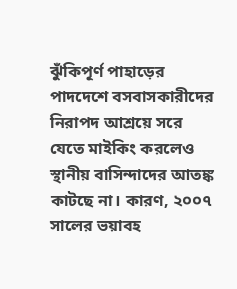ঝুঁকিপূর্ণ পাহাড়ের পাদদেশে বসবাসকারীদের নিরাপদ আশ্রয়ে সরে যেতে মাইকিং করলেও স্থানীয় বাসিন্দাদের আতঙ্ক কাটছে না। কারণ, ২০০৭ সালের ভয়াবহ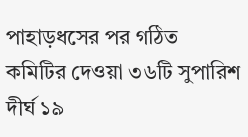পাহাড়ধসের পর গঠিত কমিটির দেওয়া ৩৬টি সুপারিশ দীর্ঘ ১৯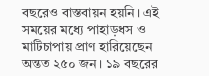বছরেও বাস্তবায়ন হয়নি। এই সময়ের মধ্যে পাহাড়ধস ও মাটিচাপায় প্রাণ হারিয়েছেন অন্তত ২৫০ জন। ১৯ বছরের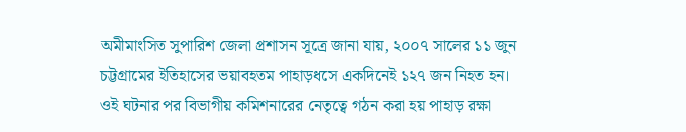অমীমাংসিত সুপারিশ জেলা প্রশাসন সূত্রে জানা যায়, ২০০৭ সালের ১১ জুন চট্টগ্রামের ইতিহাসের ভয়াবহতম পাহাড়ধসে একদিনেই ১২৭ জন নিহত হন। ওই ঘটনার পর বিভাগীয় কমিশনারের নেতৃত্বে গঠন করা হয় পাহাড় রক্ষা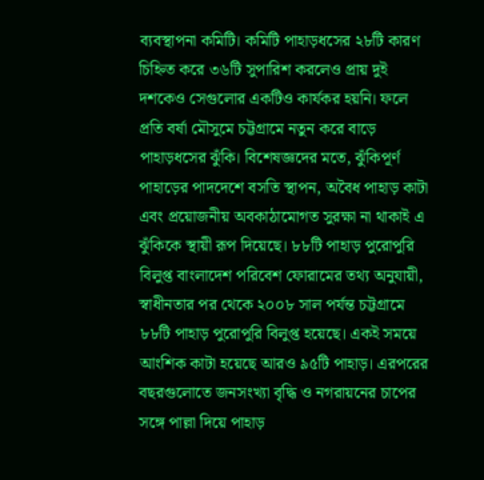ব্যবস্থাপনা কমিটি। কমিটি পাহাড়ধসের ২৮টি কারণ চিহ্নিত করে ৩৬টি সুপারিশ করলেও প্রায় দুই দশকেও সেগুলোর একটিও কার্যকর হয়নি। ফলে প্রতি বর্ষা মৌসুমে চট্টগ্রামে নতুন করে বাড়ে পাহাড়ধসের ঝুঁকি। বিশেষজ্ঞদের মতে, ঝুঁকিপূর্ণ পাহাড়ের পাদদেশে বসতি স্থাপন, অবৈধ পাহাড় কাটা এবং প্রয়োজনীয় অবকাঠামোগত সুরক্ষা না থাকাই এ ঝুঁকিকে স্থায়ী রূপ দিয়েছে। ৮৮টি পাহাড় পুরোপুরি বিলুপ্ত বাংলাদেশ পরিবেশ ফোরামের তথ্য অনুযায়ী, স্বাধীনতার পর থেকে ২০০৮ সাল পর্যন্ত চট্টগ্রামে ৮৮টি পাহাড় পুরোপুরি বিলুপ্ত হয়েছে। একই সময়ে আংশিক কাটা হয়েছে আরও ৯৫টি পাহাড়। এরপরের বছরগুলোতে জনসংখ্যা বৃদ্ধি ও নগরায়নের চাপের সঙ্গে পাল্লা দিয়ে পাহাড়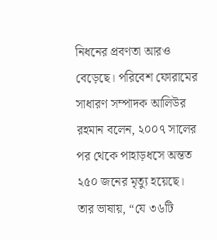নিধনের প্রবণতা আরও বেড়েছে। পরিবেশ ফোরামের সাধারণ সম্পাদক আলিউর রহমান বলেন, ২০০৭ সালের পর থেকে পাহাড়ধসে অন্তত ২৫০ জনের মৃত্যু হয়েছে। তার ভাষায়, “যে ৩৬টি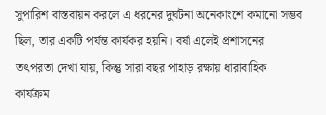সুপারিশ বাস্তবায়ন করলে এ ধরনের দুর্ঘটনা অনেকাংশে কমানো সম্ভব ছিল, তার একটি পর্যন্ত কার্যকর হয়নি। বর্ষা এলেই প্রশাসনের তৎপরতা দেখা যায়, কিন্তু সারা বছর পাহাড় রক্ষায় ধারাবাহিক কার্যক্রম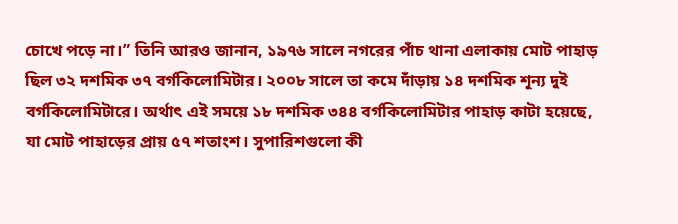চোখে পড়ে না।” তিনি আরও জানান, ১৯৭৬ সালে নগরের পাঁচ থানা এলাকায় মোট পাহাড় ছিল ৩২ দশমিক ৩৭ বর্গকিলোমিটার। ২০০৮ সালে তা কমে দাঁড়ায় ১৪ দশমিক শূন্য দুই বর্গকিলোমিটারে। অর্থাৎ এই সময়ে ১৮ দশমিক ৩৪৪ বর্গকিলোমিটার পাহাড় কাটা হয়েছে, যা মোট পাহাড়ের প্রায় ৫৭ শতাংশ। সুপারিশগুলো কী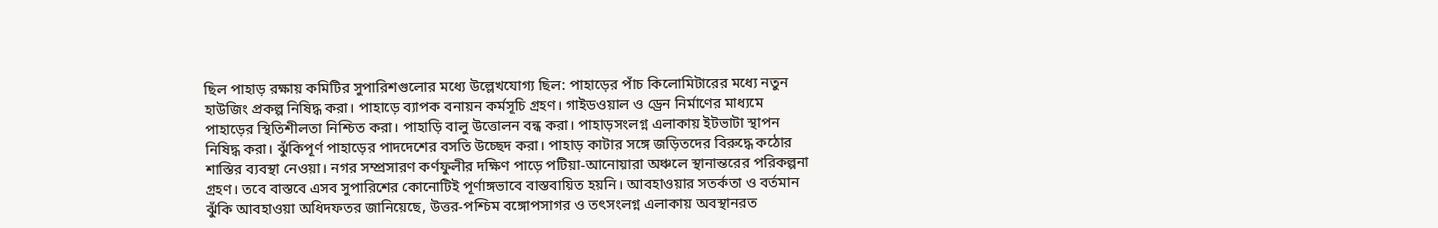ছিল পাহাড় রক্ষায় কমিটির সুপারিশগুলোর মধ্যে উল্লেখযোগ্য ছিল: পাহাড়ের পাঁচ কিলোমিটারের মধ্যে নতুন হাউজিং প্রকল্প নিষিদ্ধ করা। পাহাড়ে ব্যাপক বনায়ন কর্মসূচি গ্রহণ। গাইডওয়াল ও ড্রেন নির্মাণের মাধ্যমে পাহাড়ের স্থিতিশীলতা নিশ্চিত করা। পাহাড়ি বালু উত্তোলন বন্ধ করা। পাহাড়সংলগ্ন এলাকায় ইটভাটা স্থাপন নিষিদ্ধ করা। ঝুঁকিপূর্ণ পাহাড়ের পাদদেশের বসতি উচ্ছেদ করা। পাহাড় কাটার সঙ্গে জড়িতদের বিরুদ্ধে কঠোর শাস্তির ব্যবস্থা নেওয়া। নগর সম্প্রসারণ কর্ণফুলীর দক্ষিণ পাড়ে পটিয়া-আনোয়ারা অঞ্চলে স্থানান্তরের পরিকল্পনা গ্রহণ। তবে বাস্তবে এসব সুপারিশের কোনোটিই পূর্ণাঙ্গভাবে বাস্তবায়িত হয়নি। আবহাওয়ার সতর্কতা ও বর্তমান ঝুঁকি আবহাওয়া অধিদফতর জানিয়েছে, উত্তর-পশ্চিম বঙ্গোপসাগর ও তৎসংলগ্ন এলাকায় অবস্থানরত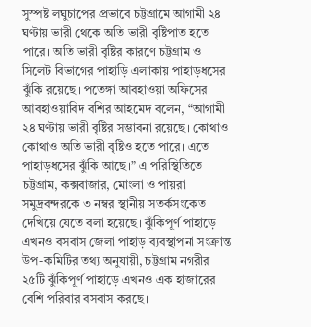সুস্পষ্ট লঘুচাপের প্রভাবে চট্টগ্রামে আগামী ২৪ ঘণ্টায় ভারী থেকে অতি ভারী বৃষ্টিপাত হতে পারে। অতি ভারী বৃষ্টির কারণে চট্টগ্রাম ও সিলেট বিভাগের পাহাড়ি এলাকায় পাহাড়ধসের ঝুঁকি রয়েছে। পতেঙ্গা আবহাওয়া অফিসের আবহাওয়াবিদ বশির আহমেদ বলেন, “আগামী ২৪ ঘণ্টায় ভারী বৃষ্টির সম্ভাবনা রয়েছে। কোথাও কোথাও অতি ভারী বৃষ্টিও হতে পারে। এতে পাহাড়ধসের ঝুঁকি আছে।” এ পরিস্থিতিতে চট্টগ্রাম, কক্সবাজার, মোংলা ও পায়রা সমুদ্রবন্দরকে ৩ নম্বর স্থানীয় সতর্কসংকেত দেখিয়ে যেতে বলা হয়েছে। ঝুঁকিপূর্ণ পাহাড়ে এখনও বসবাস জেলা পাহাড় ব্যবস্থাপনা সংক্রান্ত উপ-কমিটির তথ্য অনুযায়ী, চট্টগ্রাম নগরীর ২৫টি ঝুঁকিপূর্ণ পাহাড়ে এখনও এক হাজারের বেশি পরিবার বসবাস করছে।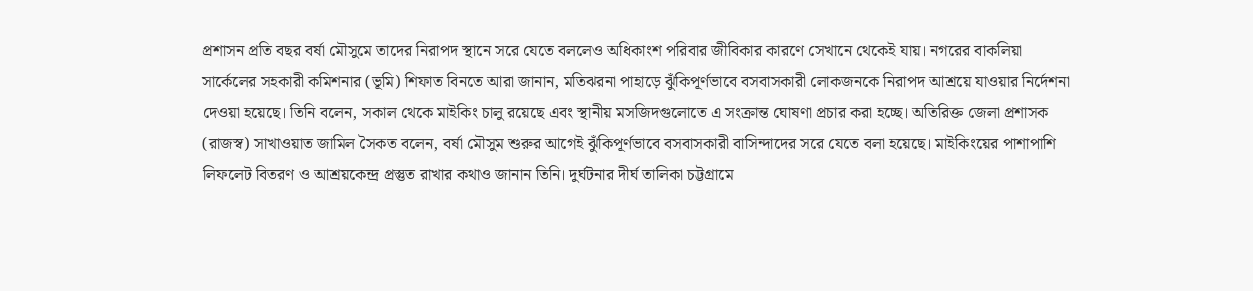প্রশাসন প্রতি বছর বর্ষা মৌসুমে তাদের নিরাপদ স্থানে সরে যেতে বললেও অধিকাংশ পরিবার জীবিকার কারণে সেখানে থেকেই যায়। নগরের বাকলিয়া সার্কেলের সহকারী কমিশনার (ভূমি) শিফাত বিনতে আরা জানান, মতিঝরনা পাহাড়ে ঝুঁকিপূর্ণভাবে বসবাসকারী লোকজনকে নিরাপদ আশ্রয়ে যাওয়ার নির্দেশনা দেওয়া হয়েছে। তিনি বলেন, সকাল থেকে মাইকিং চালু রয়েছে এবং স্থানীয় মসজিদগুলোতে এ সংক্রান্ত ঘোষণা প্রচার করা হচ্ছে। অতিরিক্ত জেলা প্রশাসক (রাজস্ব) সাখাওয়াত জামিল সৈকত বলেন, বর্ষা মৌসুম শুরুর আগেই ঝুঁকিপূর্ণভাবে বসবাসকারী বাসিন্দাদের সরে যেতে বলা হয়েছে। মাইকিংয়ের পাশাপাশি লিফলেট বিতরণ ও আশ্রয়কেন্দ্র প্রস্তুত রাখার কথাও জানান তিনি। দুর্ঘটনার দীর্ঘ তালিকা চট্টগ্রামে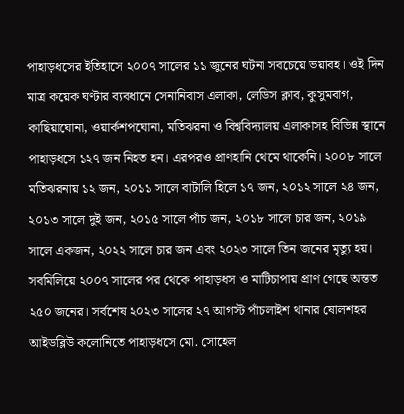পাহাড়ধসের ইতিহাসে ২০০৭ সালের ১১ জুনের ঘটনা সবচেয়ে ভয়াবহ। ওই দিন মাত্র কয়েক ঘণ্টার ব্যবধানে সেনানিবাস এলাকা, লেডিস ক্লাব, কুসুমবাগ, কাছিয়াঘোনা, ওয়ার্কশপঘোনা, মতিঝরনা ও বিশ্ববিদ্যালয় এলাকাসহ বিভিন্ন স্থানে পাহাড়ধসে ১২৭ জন নিহত হন। এরপরও প্রাণহানি থেমে থাকেনি। ২০০৮ সালে মতিঝরনায় ১২ জন, ২০১১ সালে বাটালি হিলে ১৭ জন, ২০১২ সালে ২৪ জন, ২০১৩ সালে দুই জন, ২০১৫ সালে পাঁচ জন, ২০১৮ সালে চার জন, ২০১৯ সালে একজন, ২০২২ সালে চার জন এবং ২০২৩ সালে তিন জনের মৃত্যু হয়। সবমিলিয়ে ২০০৭ সালের পর থেকে পাহাড়ধস ও মাটিচাপায় প্রাণ গেছে অন্তত ২৫০ জনের। সর্বশেষ ২০২৩ সালের ২৭ আগস্ট পাঁচলাইশ থানার ষোলশহর আইডব্লিউ কলোনিতে পাহাড়ধসে মো. সোহেল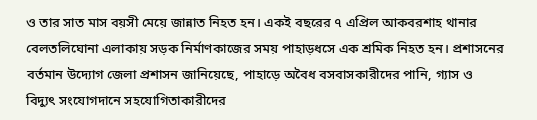ও তার সাত মাস বয়সী মেয়ে জান্নাত নিহত হন। একই বছরের ৭ এপ্রিল আকবরশাহ থানার বেলতলিঘোনা এলাকায় সড়ক নির্মাণকাজের সময় পাহাড়ধসে এক শ্রমিক নিহত হন। প্রশাসনের বর্তমান উদ্যোগ জেলা প্রশাসন জানিয়েছে, পাহাড়ে অবৈধ বসবাসকারীদের পানি, গ্যাস ও বিদ্যুৎ সংযোগদানে সহযোগিতাকারীদের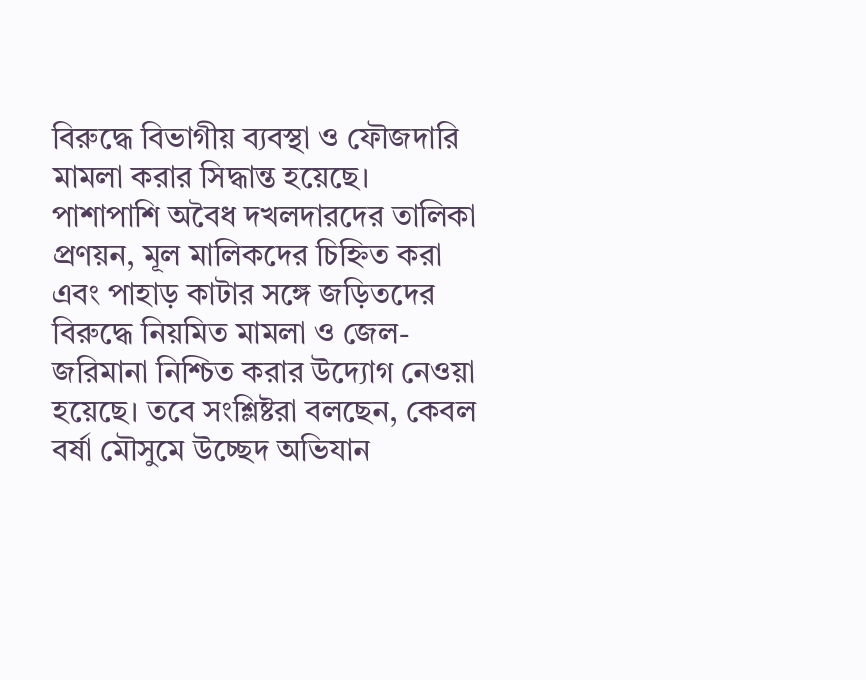বিরুদ্ধে বিভাগীয় ব্যবস্থা ও ফৌজদারি মামলা করার সিদ্ধান্ত হয়েছে। পাশাপাশি অবৈধ দখলদারদের তালিকা প্রণয়ন, মূল মালিকদের চিহ্নিত করা এবং পাহাড় কাটার সঙ্গে জড়িতদের বিরুদ্ধে নিয়মিত মামলা ও জেল-জরিমানা নিশ্চিত করার উদ্যোগ নেওয়া হয়েছে। তবে সংশ্লিষ্টরা বলছেন, কেবল বর্ষা মৌসুমে উচ্ছেদ অভিযান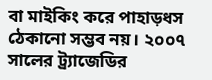বা মাইকিং করে পাহাড়ধস ঠেকানো সম্ভব নয়। ২০০৭ সালের ট্র্যাজেডির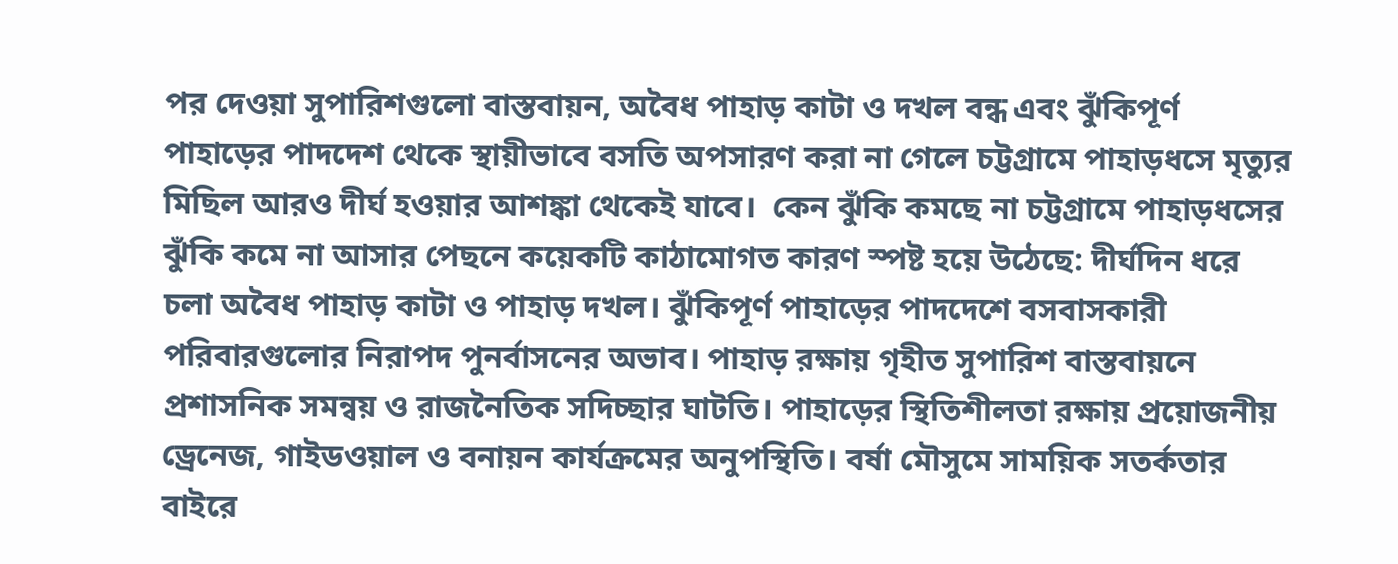পর দেওয়া সুপারিশগুলো বাস্তবায়ন, অবৈধ পাহাড় কাটা ও দখল বন্ধ এবং ঝুঁকিপূর্ণ পাহাড়ের পাদদেশ থেকে স্থায়ীভাবে বসতি অপসারণ করা না গেলে চট্টগ্রামে পাহাড়ধসে মৃত্যুর মিছিল আরও দীর্ঘ হওয়ার আশঙ্কা থেকেই যাবে।  কেন ঝুঁকি কমছে না চট্টগ্রামে পাহাড়ধসের ঝুঁকি কমে না আসার পেছনে কয়েকটি কাঠামোগত কারণ স্পষ্ট হয়ে উঠেছে: দীর্ঘদিন ধরে চলা অবৈধ পাহাড় কাটা ও পাহাড় দখল। ঝুঁকিপূর্ণ পাহাড়ের পাদদেশে বসবাসকারী পরিবারগুলোর নিরাপদ পুনর্বাসনের অভাব। পাহাড় রক্ষায় গৃহীত সুপারিশ বাস্তবায়নে প্রশাসনিক সমন্বয় ও রাজনৈতিক সদিচ্ছার ঘাটতি। পাহাড়ের স্থিতিশীলতা রক্ষায় প্রয়োজনীয় ড্রেনেজ, গাইডওয়াল ও বনায়ন কার্যক্রমের অনুপস্থিতি। বর্ষা মৌসুমে সাময়িক সতর্কতার বাইরে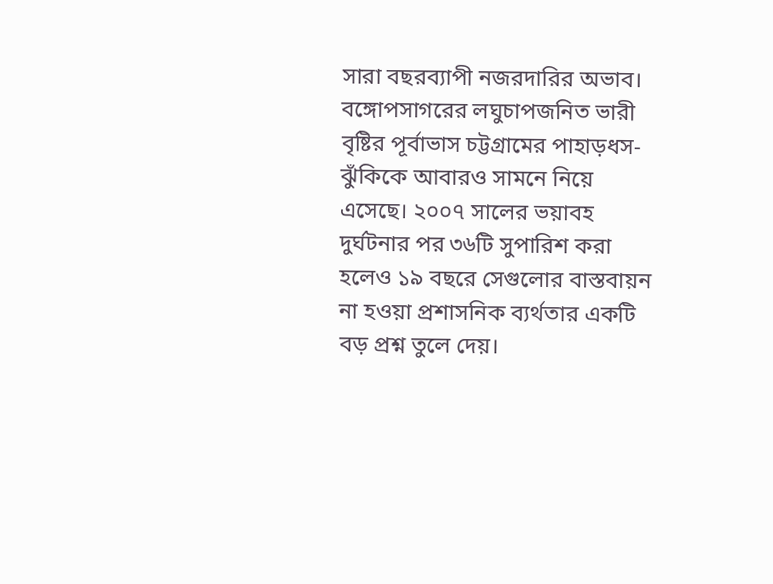সারা বছরব্যাপী নজরদারির অভাব।   বঙ্গোপসাগরের লঘুচাপজনিত ভারী বৃষ্টির পূর্বাভাস চট্টগ্রামের পাহাড়ধস-ঝুঁকিকে আবারও সামনে নিয়ে এসেছে। ২০০৭ সালের ভয়াবহ দুর্ঘটনার পর ৩৬টি সুপারিশ করা হলেও ১৯ বছরে সেগুলোর বাস্তবায়ন না হওয়া প্রশাসনিক ব্যর্থতার একটি বড় প্রশ্ন তুলে দেয়।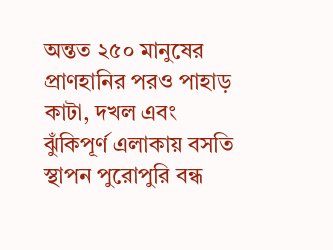অন্তত ২৫০ মানুষের প্রাণহানির পরও পাহাড় কাটা, দখল এবং ঝুঁকিপূর্ণ এলাকায় বসতি স্থাপন পুরোপুরি বন্ধ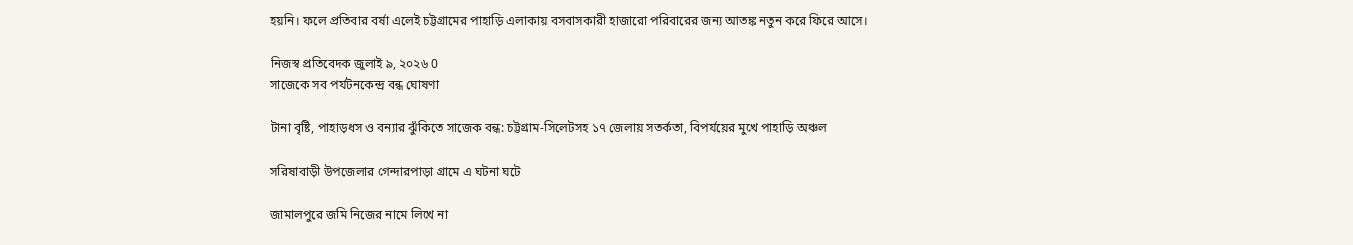হয়নি। ফলে প্রতিবার বর্ষা এলেই চট্টগ্রামের পাহাড়ি এলাকায় বসবাসকারী হাজারো পরিবারের জন্য আতঙ্ক নতুন করে ফিরে আসে।

নিজস্ব প্রতিবেদক জুলাই ৯, ২০২৬ 0
সাজেকে সব পর্যটনকেন্দ্র বন্ধ ঘোষণা

টানা বৃষ্টি, পাহাড়ধস ও বন্যার ঝুঁকিতে সাজেক বন্ধ: চট্টগ্রাম-সিলেটসহ ১৭ জেলায় সতর্কতা, বিপর্যয়ের মুখে পাহাড়ি অঞ্চল

সরিষাবাড়ী উপজেলার গেন্দারপাড়া গ্রামে এ ঘটনা ঘটে

জামালপুরে জমি নিজের নামে লিখে না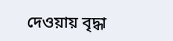দেওয়ায় বৃদ্ধা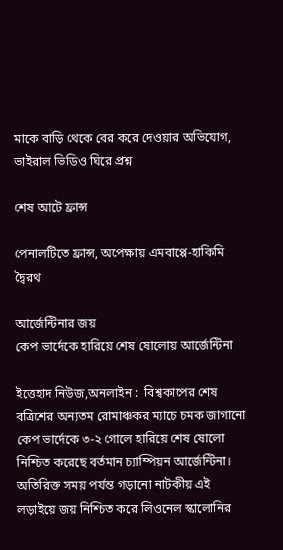মাকে বাড়ি থেকে বের করে দেওয়ার অভিযোগ, ভাইরাল ভিডিও ঘিরে প্রশ্ন

শেষ আটে ফ্রান্স

পেনালটিতে ফ্রান্স, অপেক্ষায় এমবাপ্পে-হাকিমি দ্বৈরথ

আর্জেন্টিনার জয়
কেপ ভার্দেকে হারিয়ে শেষ ষোলোয় আর্জেন্টিনা

ইত্তেহাদ নিউজ,অনলাইন :  বিশ্বকাপের শেষ বত্রিশের অন্যতম রোমাঞ্চকর ম্যাচে চমক জাগানো কেপ ভার্দেকে ৩-২ গোলে হারিয়ে শেষ ষোলো নিশ্চিত করেছে বর্তমান চ্যাম্পিয়ন আর্জেন্টিনা। অতিরিক্ত সময় পর্যন্ত গড়ানো নাটকীয় এই লড়াইয়ে জয় নিশ্চিত করে লিওনেল স্কালোনির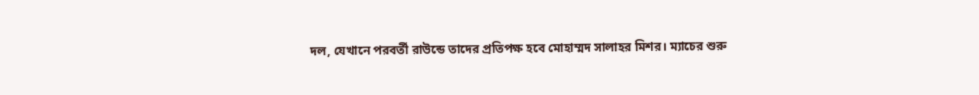দল, যেখানে পরবর্তী রাউন্ডে তাদের প্রতিপক্ষ হবে মোহাম্মদ সালাহর মিশর। ম্যাচের শুরু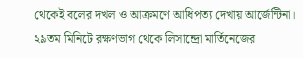থেকেই বলের দখল ও আক্রমণে আধিপত্য দেখায় আর্জেন্টিনা। ২৯তম মিনিটে রক্ষণভাগ থেকে লিসান্দ্রো মার্তিনেজের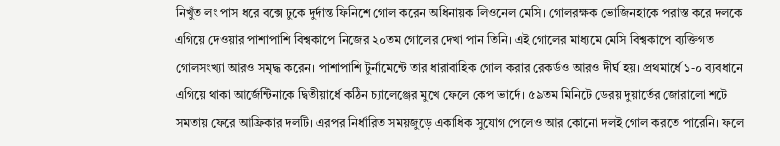নিখুঁত লং পাস ধরে বক্সে ঢুকে দুর্দান্ত ফিনিশে গোল করেন অধিনায়ক লিওনেল মেসি। গোলরক্ষক ভোজিনহাকে পরাস্ত করে দলকে এগিয়ে দেওয়ার পাশাপাশি বিশ্বকাপে নিজের ২০তম গোলের দেখা পান তিনি। এই গোলের মাধ্যমে মেসি বিশ্বকাপে ব্যক্তিগত গোলসংখ্যা আরও সমৃদ্ধ করেন। পাশাপাশি টুর্নামেন্টে তার ধারাবাহিক গোল করার রেকর্ডও আরও দীর্ঘ হয়। প্রথমার্ধে ১-০ ব্যবধানে এগিয়ে থাকা আর্জেন্টিনাকে দ্বিতীয়ার্ধে কঠিন চ্যালেঞ্জের মুখে ফেলে কেপ ভার্দে। ৫৯তম মিনিটে ডেরয় দুয়ার্তের জোরালো শটে সমতায় ফেরে আফ্রিকার দলটি। এরপর নির্ধারিত সময়জুড়ে একাধিক সুযোগ পেলেও আর কোনো দলই গোল করতে পারেনি। ফলে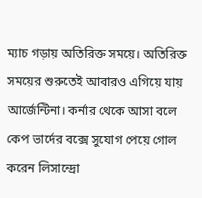ম্যাচ গড়ায় অতিরিক্ত সময়ে। অতিরিক্ত সময়ের শুরুতেই আবারও এগিয়ে যায় আর্জেন্টিনা। কর্নার থেকে আসা বলে কেপ ভার্দের বক্সে সুযোগ পেয়ে গোল করেন লিসান্দ্রো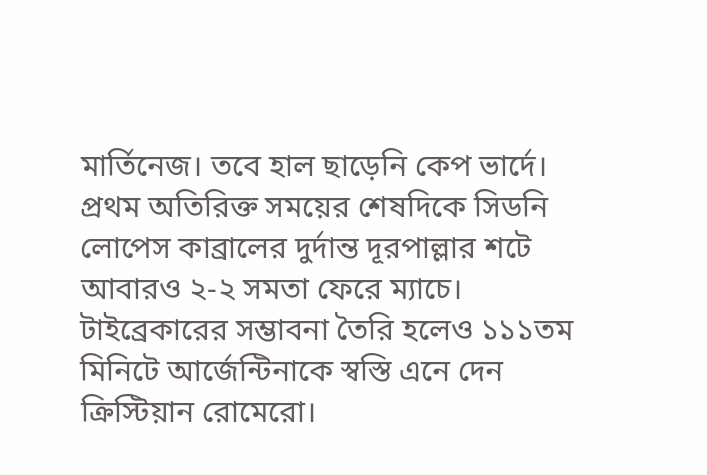মার্তিনেজ। তবে হাল ছাড়েনি কেপ ভার্দে। প্রথম অতিরিক্ত সময়ের শেষদিকে সিডনি লোপেস কাব্রালের দুর্দান্ত দূরপাল্লার শটে আবারও ২-২ সমতা ফেরে ম্যাচে। টাইব্রেকারের সম্ভাবনা তৈরি হলেও ১১১তম মিনিটে আর্জেন্টিনাকে স্বস্তি এনে দেন ক্রিস্টিয়ান রোমেরো।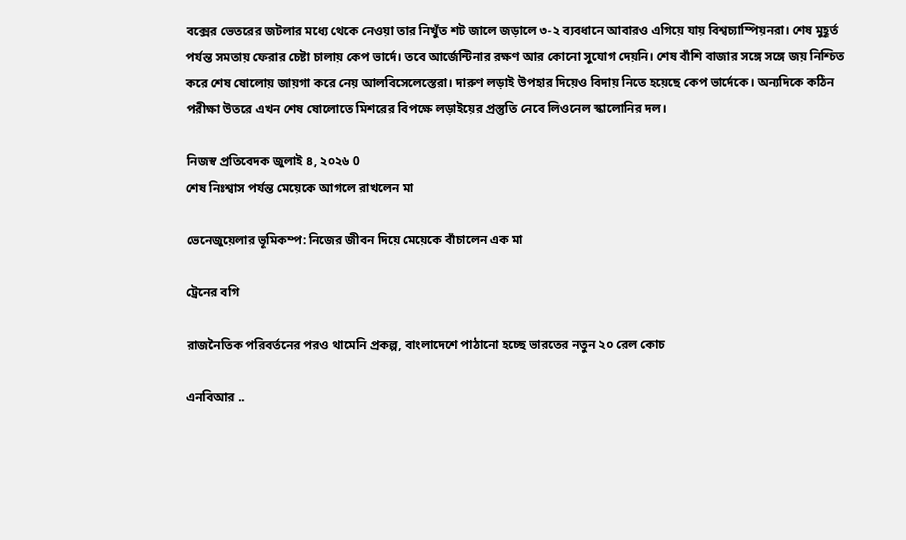বক্সের ভেতরের জটলার মধ্যে থেকে নেওয়া তার নিখুঁত শট জালে জড়ালে ৩-২ ব্যবধানে আবারও এগিয়ে যায় বিশ্বচ্যাম্পিয়নরা। শেষ মুহূর্ত পর্যন্ত সমতায় ফেরার চেষ্টা চালায় কেপ ভার্দে। তবে আর্জেন্টিনার রক্ষণ আর কোনো সুযোগ দেয়নি। শেষ বাঁশি বাজার সঙ্গে সঙ্গে জয় নিশ্চিত করে শেষ ষোলোয় জায়গা করে নেয় আলবিসেলেস্তেরা। দারুণ লড়াই উপহার দিয়েও বিদায় নিতে হয়েছে কেপ ভার্দেকে। অন্যদিকে কঠিন পরীক্ষা উতরে এখন শেষ ষোলোতে মিশরের বিপক্ষে লড়াইয়ের প্রস্তুতি নেবে লিওনেল স্কালোনির দল।

নিজস্ব প্রতিবেদক জুলাই ৪, ২০২৬ 0
শেষ নিঃশ্বাস পর্যন্ত মেয়েকে আগলে রাখলেন মা

ভেনেজুয়েলার ভূমিকম্প: নিজের জীবন দিয়ে মেয়েকে বাঁচালেন এক মা

ট্রেনের বগি

রাজনৈতিক পরিবর্তনের পরও থামেনি প্রকল্প, বাংলাদেশে পাঠানো হচ্ছে ভারতের নতুন ২০ রেল কোচ

এনবিআর ..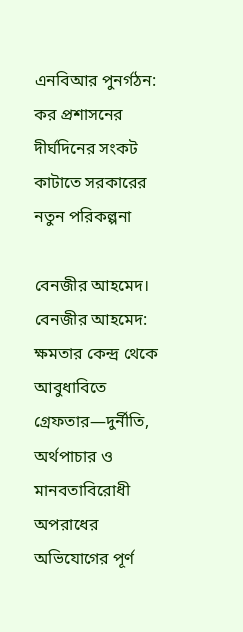এনবিআর পুনর্গঠন: কর প্রশাসনের দীর্ঘদিনের সংকট কাটাতে সরকারের নতুন পরিকল্পনা

বেনজীর আহমেদ।
বেনজীর আহমেদ: ক্ষমতার কেন্দ্র থেকে আবুধাবিতে গ্রেফতার—দুর্নীতি, অর্থপাচার ও মানবতাবিরোধী অপরাধের অভিযোগের পূর্ণ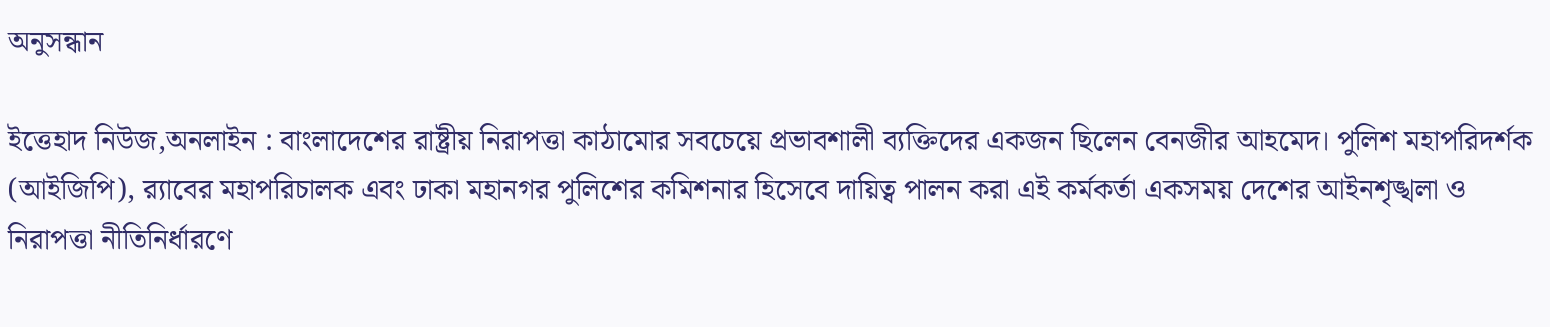অনুসন্ধান

ইত্তেহাদ নিউজ,অনলাইন : বাংলাদেশের রাষ্ট্রীয় নিরাপত্তা কাঠামোর সবচেয়ে প্রভাবশালী ব্যক্তিদের একজন ছিলেন বেনজীর আহমেদ। পুলিশ মহাপরিদর্শক (আইজিপি), র‌্যাবের মহাপরিচালক এবং ঢাকা মহানগর পুলিশের কমিশনার হিসেবে দায়িত্ব পালন করা এই কর্মকর্তা একসময় দেশের আইনশৃঙ্খলা ও নিরাপত্তা নীতিনির্ধারণে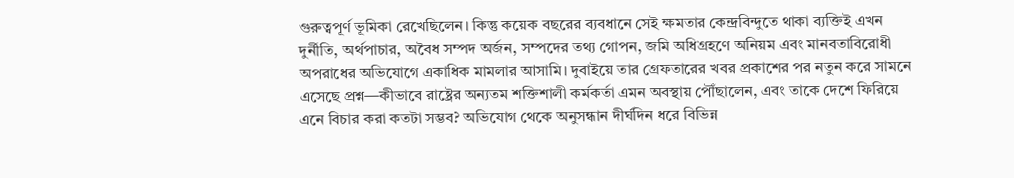গুরুত্বপূর্ণ ভূমিকা রেখেছিলেন। কিন্তু কয়েক বছরের ব্যবধানে সেই ক্ষমতার কেন্দ্রবিন্দুতে থাকা ব্যক্তিই এখন দুর্নীতি, অর্থপাচার, অবৈধ সম্পদ অর্জন, সম্পদের তথ্য গোপন, জমি অধিগ্রহণে অনিয়ম এবং মানবতাবিরোধী অপরাধের অভিযোগে একাধিক মামলার আসামি। দুবাইয়ে তার গ্রেফতারের খবর প্রকাশের পর নতুন করে সামনে এসেছে প্রশ্ন—কীভাবে রাষ্ট্রের অন্যতম শক্তিশালী কর্মকর্তা এমন অবস্থায় পৌঁছালেন, এবং তাকে দেশে ফিরিয়ে এনে বিচার করা কতটা সম্ভব? অভিযোগ থেকে অনুসন্ধান দীর্ঘদিন ধরে বিভিন্ন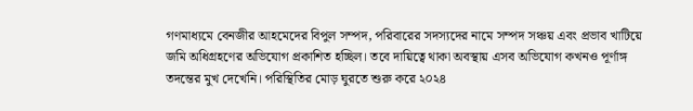গণমাধ্যমে বেনজীর আহমেদের বিপুল সম্পদ, পরিবারের সদস্যদের নামে সম্পদ সঞ্চয় এবং প্রভাব খাটিয়ে জমি অধিগ্রহণের অভিযোগ প্রকাশিত হচ্ছিল। তবে দায়িত্বে থাকা অবস্থায় এসব অভিযোগ কখনও পূর্ণাঙ্গ তদন্তের মুখ দেখেনি। পরিস্থিতির মোড় ঘুরতে শুরু করে ২০২৪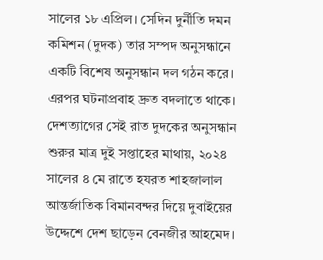সালের ১৮ এপ্রিল। সেদিন দুর্নীতি দমন কমিশন (দুদক) তার সম্পদ অনুসন্ধানে একটি বিশেষ অনুসন্ধান দল গঠন করে। এরপর ঘটনাপ্রবাহ দ্রুত বদলাতে থাকে। দেশত্যাগের সেই রাত দুদকের অনুসন্ধান শুরুর মাত্র দুই সপ্তাহের মাথায়, ২০২৪ সালের ৪ মে রাতে হযরত শাহজালাল আন্তর্জাতিক বিমানবন্দর দিয়ে দুবাইয়ের উদ্দেশে দেশ ছাড়েন বেনজীর আহমেদ।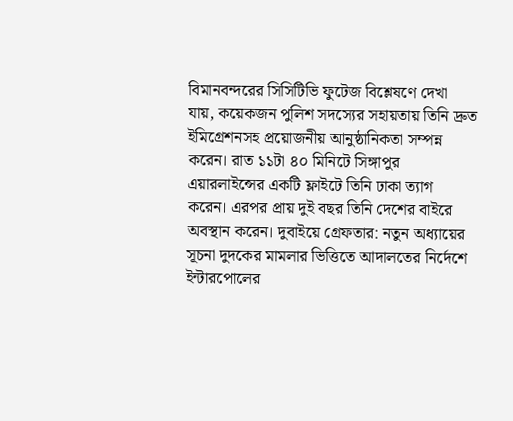বিমানবন্দরের সিসিটিভি ফুটেজ বিশ্লেষণে দেখা যায়, কয়েকজন পুলিশ সদস্যের সহায়তায় তিনি দ্রুত ইমিগ্রেশনসহ প্রয়োজনীয় আনুষ্ঠানিকতা সম্পন্ন করেন। রাত ১১টা ৪০ মিনিটে সিঙ্গাপুর এয়ারলাইন্সের একটি ফ্লাইটে তিনি ঢাকা ত্যাগ করেন। এরপর প্রায় দুই বছর তিনি দেশের বাইরে অবস্থান করেন। দুবাইয়ে গ্রেফতার: নতুন অধ্যায়ের সূচনা দুদকের মামলার ভিত্তিতে আদালতের নির্দেশে ইন্টারপোলের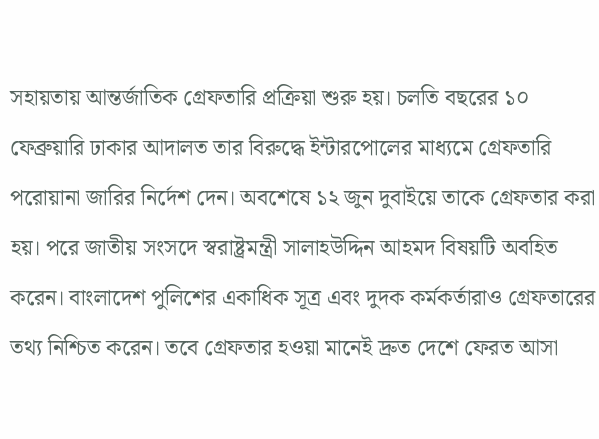সহায়তায় আন্তর্জাতিক গ্রেফতারি প্রক্রিয়া শুরু হয়। চলতি বছরের ১০ ফেব্রুয়ারি ঢাকার আদালত তার বিরুদ্ধে ইন্টারপোলের মাধ্যমে গ্রেফতারি পরোয়ানা জারির নির্দেশ দেন। অবশেষে ১২ জুন দুবাইয়ে তাকে গ্রেফতার করা হয়। পরে জাতীয় সংসদে স্বরাষ্ট্রমন্ত্রী সালাহউদ্দিন আহমদ বিষয়টি অবহিত করেন। বাংলাদেশ পুলিশের একাধিক সূত্র এবং দুদক কর্মকর্তারাও গ্রেফতারের তথ্য নিশ্চিত করেন। তবে গ্রেফতার হওয়া মানেই দ্রুত দেশে ফেরত আসা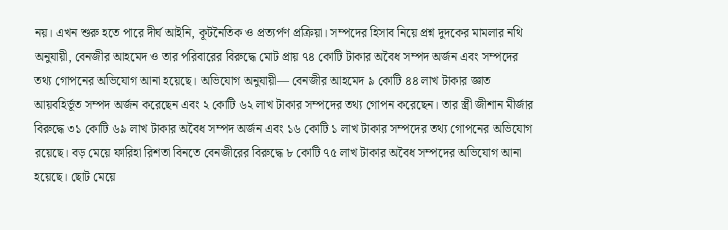নয়। এখন শুরু হতে পারে দীর্ঘ আইনি, কূটনৈতিক ও প্রত্যর্পণ প্রক্রিয়া। সম্পদের হিসাব নিয়ে প্রশ্ন দুদকের মামলার নথি অনুযায়ী, বেনজীর আহমেদ ও তার পরিবারের বিরুদ্ধে মোট প্রায় ৭৪ কোটি টাকার অবৈধ সম্পদ অর্জন এবং সম্পদের তথ্য গোপনের অভিযোগ আনা হয়েছে। অভিযোগ অনুযায়ী— বেনজীর আহমেদ ৯ কোটি ৪৪ লাখ টাকার জ্ঞাত আয়বহির্ভূত সম্পদ অর্জন করেছেন এবং ২ কোটি ৬২ লাখ টাকার সম্পদের তথ্য গোপন করেছেন। তার স্ত্রী জীশান মীর্জার বিরুদ্ধে ৩১ কোটি ৬৯ লাখ টাকার অবৈধ সম্পদ অর্জন এবং ১৬ কোটি ১ লাখ টাকার সম্পদের তথ্য গোপনের অভিযোগ রয়েছে। বড় মেয়ে ফারিহা রিশতা বিনতে বেনজীরের বিরুদ্ধে ৮ কোটি ৭৫ লাখ টাকার অবৈধ সম্পদের অভিযোগ আনা হয়েছে। ছোট মেয়ে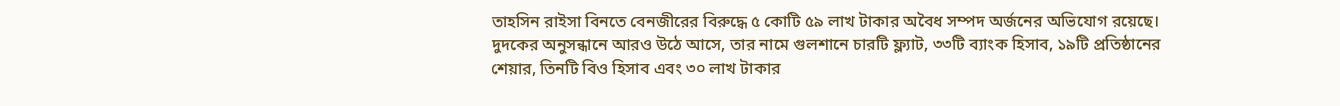তাহসিন রাইসা বিনতে বেনজীরের বিরুদ্ধে ৫ কোটি ৫৯ লাখ টাকার অবৈধ সম্পদ অর্জনের অভিযোগ রয়েছে। দুদকের অনুসন্ধানে আরও উঠে আসে, তার নামে গুলশানে চারটি ফ্ল্যাট, ৩৩টি ব্যাংক হিসাব, ১৯টি প্রতিষ্ঠানের শেয়ার, তিনটি বিও হিসাব এবং ৩০ লাখ টাকার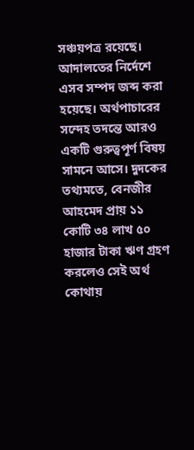সঞ্চয়পত্র রয়েছে। আদালতের নির্দেশে এসব সম্পদ জব্দ করা হয়েছে। অর্থপাচারের সন্দেহ তদন্তে আরও একটি গুরুত্বপূর্ণ বিষয় সামনে আসে। দুদকের তথ্যমতে, বেনজীর আহমেদ প্রায় ১১ কোটি ৩৪ লাখ ৫০ হাজার টাকা ঋণ গ্রহণ করলেও সেই অর্থ কোথায়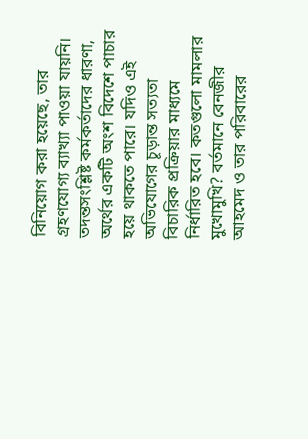বিনিয়োগ করা হয়েছে, তার গ্রহণযোগ্য ব্যাখ্যা পাওয়া যায়নি। তদন্তসংশ্লিষ্ট কর্মকর্তাদের ধারণা, অর্থের একটি অংশ বিদেশে পাচার হয়ে থাকতে পারে। যদিও এই অভিযোগের চূড়ান্ত সত্যতা বিচারিক প্রক্রিয়ার মাধ্যমে নির্ধারিত হবে। কতগুলো মামলার মুখোমুখি? বর্তমানে বেনজীর আহমেদ ও তার পরিবারের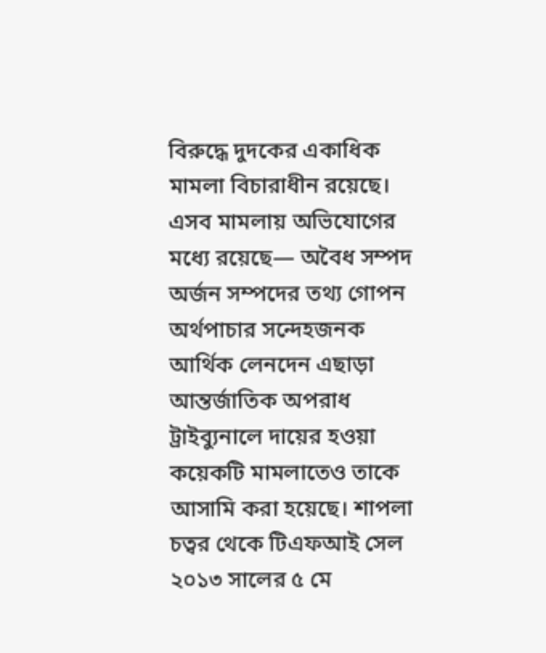বিরুদ্ধে দুদকের একাধিক মামলা বিচারাধীন রয়েছে। এসব মামলায় অভিযোগের মধ্যে রয়েছে— অবৈধ সম্পদ অর্জন সম্পদের তথ্য গোপন অর্থপাচার সন্দেহজনক আর্থিক লেনদেন এছাড়া আন্তর্জাতিক অপরাধ ট্রাইব্যুনালে দায়ের হওয়া কয়েকটি মামলাতেও তাকে আসামি করা হয়েছে। শাপলা চত্বর থেকে টিএফআই সেল ২০১৩ সালের ৫ মে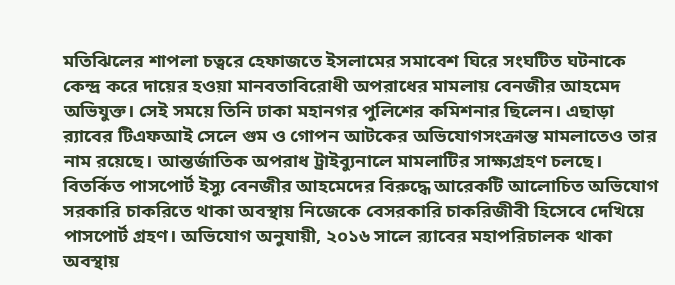মতিঝিলের শাপলা চত্বরে হেফাজতে ইসলামের সমাবেশ ঘিরে সংঘটিত ঘটনাকে কেন্দ্র করে দায়ের হওয়া মানবতাবিরোধী অপরাধের মামলায় বেনজীর আহমেদ অভিযুক্ত। সেই সময়ে তিনি ঢাকা মহানগর পুলিশের কমিশনার ছিলেন। এছাড়া র‌্যাবের টিএফআই সেলে গুম ও গোপন আটকের অভিযোগসংক্রান্ত মামলাতেও তার নাম রয়েছে। আন্তর্জাতিক অপরাধ ট্রাইব্যুনালে মামলাটির সাক্ষ্যগ্রহণ চলছে। বিতর্কিত পাসপোর্ট ইস্যু বেনজীর আহমেদের বিরুদ্ধে আরেকটি আলোচিত অভিযোগ সরকারি চাকরিতে থাকা অবস্থায় নিজেকে বেসরকারি চাকরিজীবী হিসেবে দেখিয়ে পাসপোর্ট গ্রহণ। অভিযোগ অনুযায়ী, ২০১৬ সালে র‌্যাবের মহাপরিচালক থাকা অবস্থায়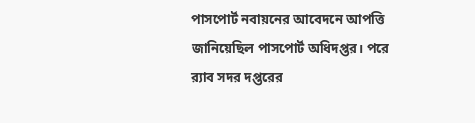পাসপোর্ট নবায়নের আবেদনে আপত্তি জানিয়েছিল পাসপোর্ট অধিদপ্তর। পরে র‌্যাব সদর দপ্তরের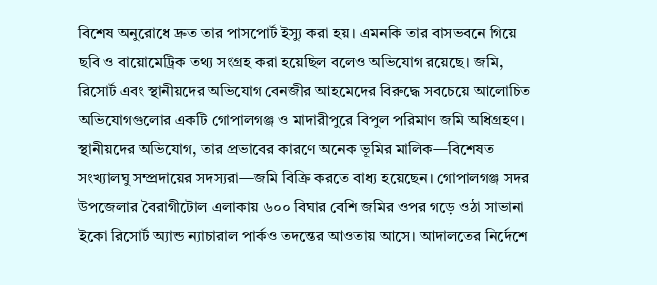বিশেষ অনুরোধে দ্রুত তার পাসপোর্ট ইস্যু করা হয়। এমনকি তার বাসভবনে গিয়ে ছবি ও বায়োমেট্রিক তথ্য সংগ্রহ করা হয়েছিল বলেও অভিযোগ রয়েছে। জমি, রিসোর্ট এবং স্থানীয়দের অভিযোগ বেনজীর আহমেদের বিরুদ্ধে সবচেয়ে আলোচিত অভিযোগগুলোর একটি গোপালগঞ্জ ও মাদারীপুরে বিপুল পরিমাণ জমি অধিগ্রহণ। স্থানীয়দের অভিযোগ, তার প্রভাবের কারণে অনেক ভূমির মালিক—বিশেষত সংখ্যালঘু সম্প্রদায়ের সদস্যরা—জমি বিক্রি করতে বাধ্য হয়েছেন। গোপালগঞ্জ সদর উপজেলার বৈরাগীটোল এলাকায় ৬০০ বিঘার বেশি জমির ওপর গড়ে ওঠা সাভানা ইকো রিসোর্ট অ্যান্ড ন্যাচারাল পার্কও তদন্তের আওতায় আসে। আদালতের নির্দেশে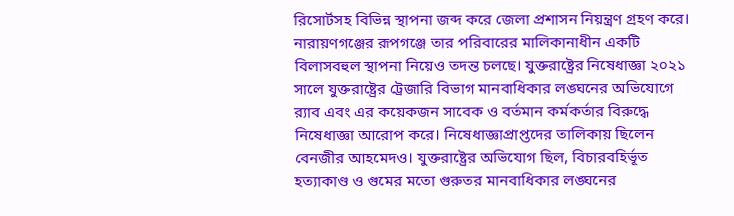রিসোর্টসহ বিভিন্ন স্থাপনা জব্দ করে জেলা প্রশাসন নিয়ন্ত্রণ গ্রহণ করে। নারায়ণগঞ্জের রূপগঞ্জে তার পরিবারের মালিকানাধীন একটি বিলাসবহুল স্থাপনা নিয়েও তদন্ত চলছে। যুক্তরাষ্ট্রের নিষেধাজ্ঞা ২০২১ সালে যুক্তরাষ্ট্রের ট্রেজারি বিভাগ মানবাধিকার লঙ্ঘনের অভিযোগে র‌্যাব এবং এর কয়েকজন সাবেক ও বর্তমান কর্মকর্তার বিরুদ্ধে নিষেধাজ্ঞা আরোপ করে। নিষেধাজ্ঞাপ্রাপ্তদের তালিকায় ছিলেন বেনজীর আহমেদও। যুক্তরাষ্ট্রের অভিযোগ ছিল, বিচারবহির্ভূত হত্যাকাণ্ড ও গুমের মতো গুরুতর মানবাধিকার লঙ্ঘনের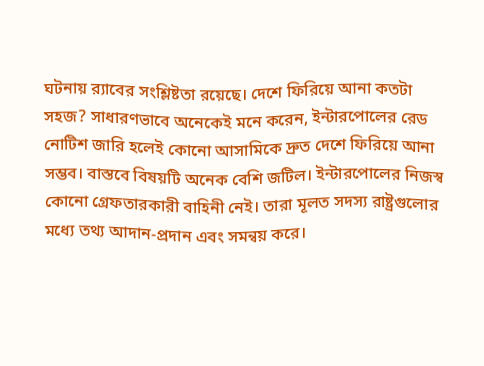ঘটনায় র‌্যাবের সংশ্লিষ্টতা রয়েছে। দেশে ফিরিয়ে আনা কতটা সহজ? সাধারণভাবে অনেকেই মনে করেন, ইন্টারপোলের রেড নোটিশ জারি হলেই কোনো আসামিকে দ্রুত দেশে ফিরিয়ে আনা সম্ভব। বাস্তবে বিষয়টি অনেক বেশি জটিল। ইন্টারপোলের নিজস্ব কোনো গ্রেফতারকারী বাহিনী নেই। তারা মূলত সদস্য রাষ্ট্রগুলোর মধ্যে তথ্য আদান-প্রদান এবং সমন্বয় করে।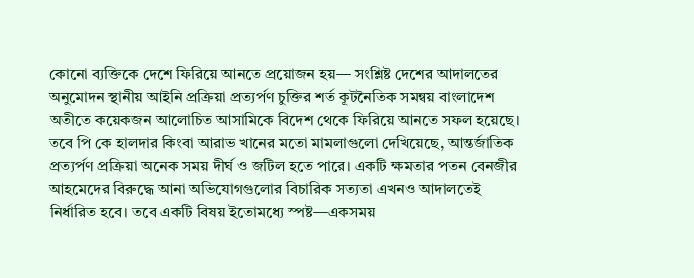কোনো ব্যক্তিকে দেশে ফিরিয়ে আনতে প্রয়োজন হয়— সংশ্লিষ্ট দেশের আদালতের অনুমোদন স্থানীয় আইনি প্রক্রিয়া প্রত্যর্পণ চুক্তির শর্ত কূটনৈতিক সমন্বয় বাংলাদেশ অতীতে কয়েকজন আলোচিত আসামিকে বিদেশ থেকে ফিরিয়ে আনতে সফল হয়েছে। তবে পি কে হালদার কিংবা আরাভ খানের মতো মামলাগুলো দেখিয়েছে, আন্তর্জাতিক প্রত্যর্পণ প্রক্রিয়া অনেক সময় দীর্ঘ ও জটিল হতে পারে। একটি ক্ষমতার পতন বেনজীর আহমেদের বিরুদ্ধে আনা অভিযোগগুলোর বিচারিক সত্যতা এখনও আদালতেই নির্ধারিত হবে। তবে একটি বিষয় ইতোমধ্যে স্পষ্ট—একসময়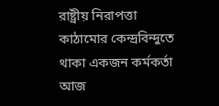রাষ্ট্রীয় নিরাপত্তা কাঠামোর কেন্দ্রবিন্দুতে থাকা একজন কর্মকর্তা আজ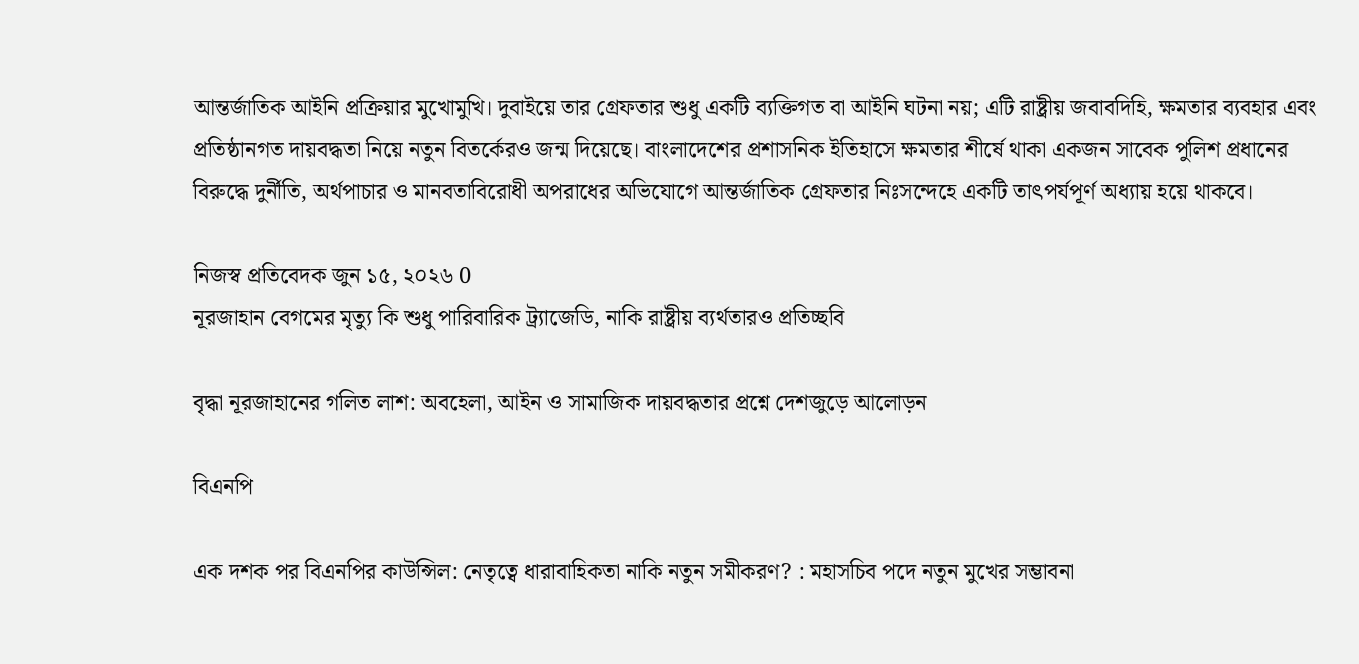আন্তর্জাতিক আইনি প্রক্রিয়ার মুখোমুখি। দুবাইয়ে তার গ্রেফতার শুধু একটি ব্যক্তিগত বা আইনি ঘটনা নয়; এটি রাষ্ট্রীয় জবাবদিহি, ক্ষমতার ব্যবহার এবং প্রতিষ্ঠানগত দায়বদ্ধতা নিয়ে নতুন বিতর্কেরও জন্ম দিয়েছে। বাংলাদেশের প্রশাসনিক ইতিহাসে ক্ষমতার শীর্ষে থাকা একজন সাবেক পুলিশ প্রধানের বিরুদ্ধে দুর্নীতি, অর্থপাচার ও মানবতাবিরোধী অপরাধের অভিযোগে আন্তর্জাতিক গ্রেফতার নিঃসন্দেহে একটি তাৎপর্যপূর্ণ অধ্যায় হয়ে থাকবে।

নিজস্ব প্রতিবেদক জুন ১৫, ২০২৬ 0
নূরজাহান বেগমের মৃত্যু কি শুধু পারিবারিক ট্র্যাজেডি, নাকি রাষ্ট্রীয় ব্যর্থতারও প্রতিচ্ছবি

বৃদ্ধা নূরজাহানের গলিত লাশ: অবহেলা, আইন ও সামাজিক দায়বদ্ধতার প্রশ্নে দেশজুড়ে আলোড়ন

বিএনপি

এক দশক পর বিএনপির কাউন্সিল: নেতৃত্বে ধারাবাহিকতা নাকি নতুন সমীকরণ? : মহাসচিব পদে নতুন মুখের সম্ভাবনা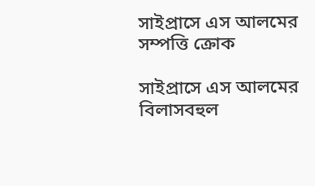সাইপ্রাসে এস আলমের সম্পত্তি ক্রোক

সাইপ্রাসে এস আলমের বিলাসবহুল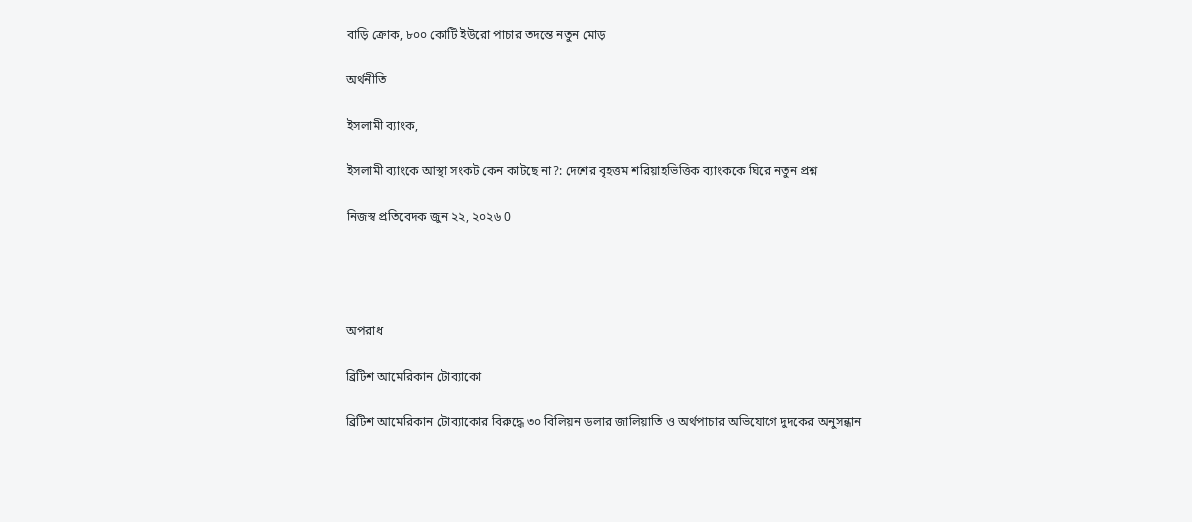বাড়ি ক্রোক, ৮০০ কোটি ইউরো পাচার তদন্তে নতুন মোড়

অর্থনীতি

ইসলামী ব্যাংক,

ইসলামী ব্যাংকে আস্থা সংকট কেন কাটছে না?: দেশের বৃহত্তম শরিয়াহভিত্তিক ব্যাংককে ঘিরে নতুন প্রশ্ন

নিজস্ব প্রতিবেদক জুন ২২, ২০২৬ 0




অপরাধ

ব্রিটিশ আমেরিকান টোব্যাকো

ব্রিটিশ আমেরিকান টোব্যাকোর বিরুদ্ধে ৩০ বিলিয়ন ডলার জালিয়াতি ও অর্থপাচার অভিযোগে দুদকের অনুসন্ধান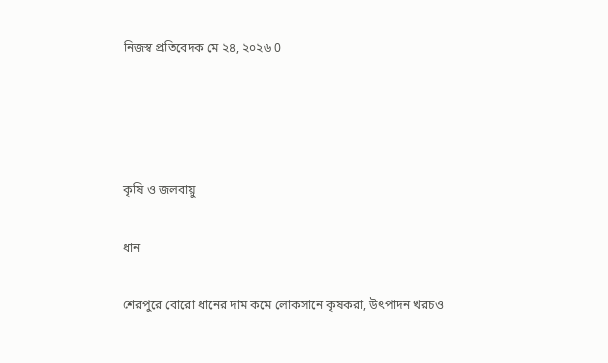নিজস্ব প্রতিবেদক মে ২৪, ২০২৬ 0




কৃষি ও জলবায়ু

ধান

শেরপুরে বোরো ধানের দাম কমে লোকসানে কৃষকরা, উৎপাদন খরচও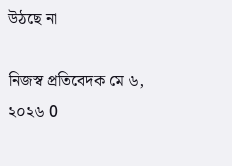উঠছে না

নিজস্ব প্রতিবেদক মে ৬, ২০২৬ 0